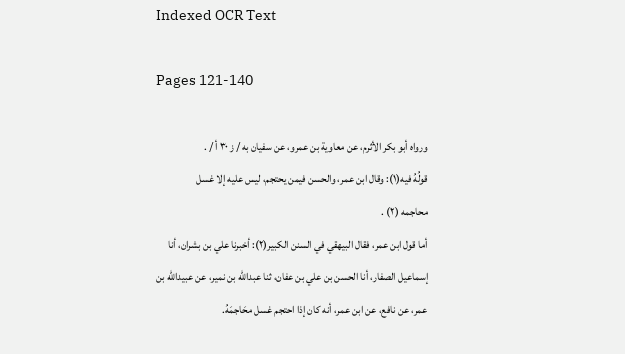Indexed OCR Text

Pages 121-140

ورواه أبو بكر الأثرم، عن معاوية بن عمرو، عن سفيان به / ز ٣٠ أ / .
قولُهُ فيه(١): وقال ابن عمر، والحسن فيمن يحتجم، ليس عليه إلا غسل
محاجمه (٢) .
أما قول ابن عمر، فقال البيهقي في السنن الكبير(٢): أخبرنا علي بن بشران، أنا
إسماعيل الصفار، أنا الحسن بن علي بن عفان، ثنا عبدالله بن نمير، عن عبيدالله بن
عمر، عن نافع، عن ابن عمر، أنه كان إذا احتجم غسل محَاجمَهُ.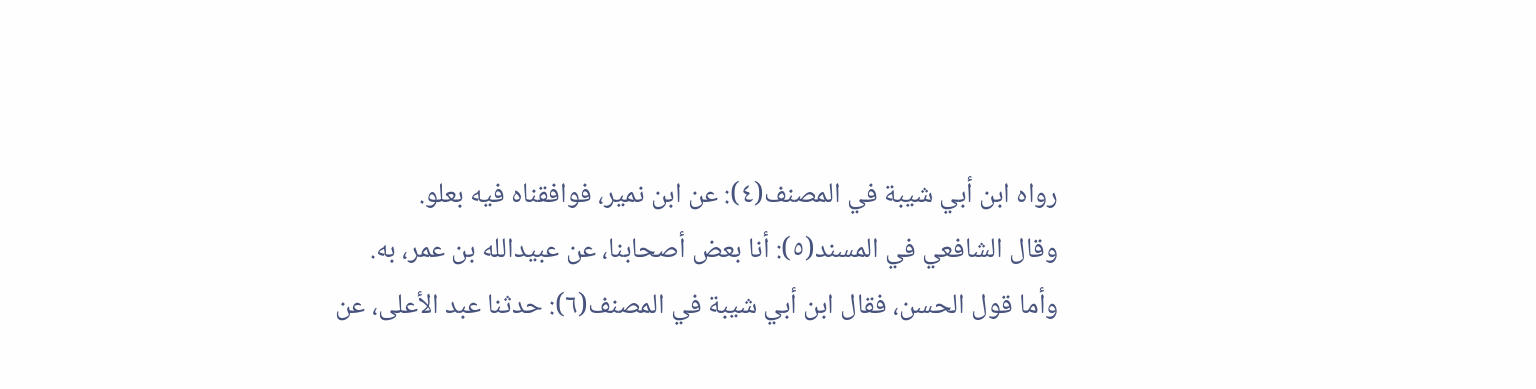رواه ابن أبي شيبة في المصنف(٤): عن ابن نمير، فوافقناه فيه بعلو.
وقال الشافعي في المسند(٥): أنا بعض أصحابنا، عن عبيدالله بن عمر، به.
وأما قول الحسن، فقال ابن أبي شيبة في المصنف(٦): حدثنا عبد الأعلى، عن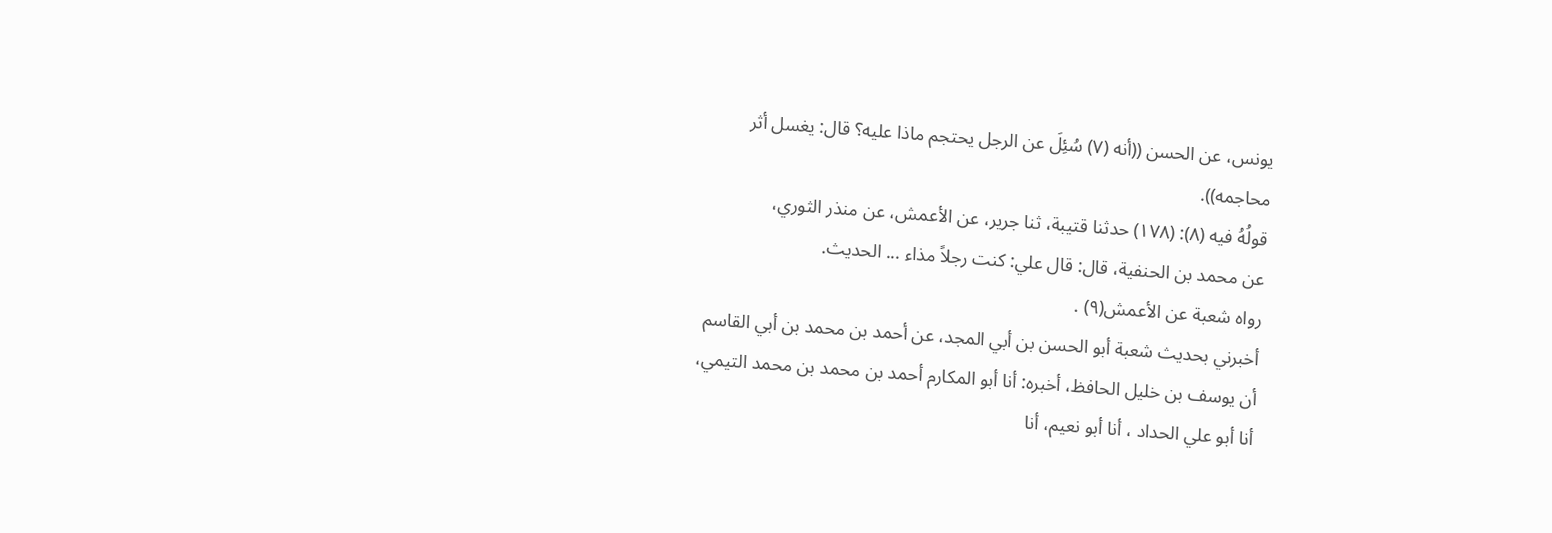يونس، عن الحسن ((أنه (٧) سُئِلَ عن الرجل يحتجم ماذا عليه؟ قال: يغسل أثر
محاجمه)).
قولُهُ فيه (٨): (١٧٨) حدثنا قتيبة، ثنا جرير، عن الأعمش، عن منذر الثوري،
عن محمد بن الحنفية، قال: قال علي: كنت رجلاً مذاء ... الحديث.
رواه شعبة عن الأعمش(٩) .
أخبرني بحديث شعبة أبو الحسن بن أبي المجد، عن أحمد بن محمد بن أبي القاسم
أن يوسف بن خليل الحافظ، أخبره: أنا أبو المكارم أحمد بن محمد بن محمد التيمي،
أنا أبو علي الحداد ، أنا أبو نعيم، أنا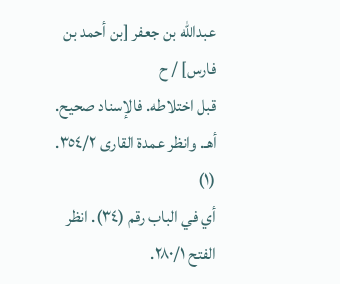عبدالله بن جعفر [بن أحمد بن فارس] / ح
قبل اختلاطه. فالإسناد صحيح. أهـ. وانظر عمدة القارى ٣٥٤/٢.
(١)
أي في الباب رقم (٣٤). انظر الفتح ٢٨٠/١.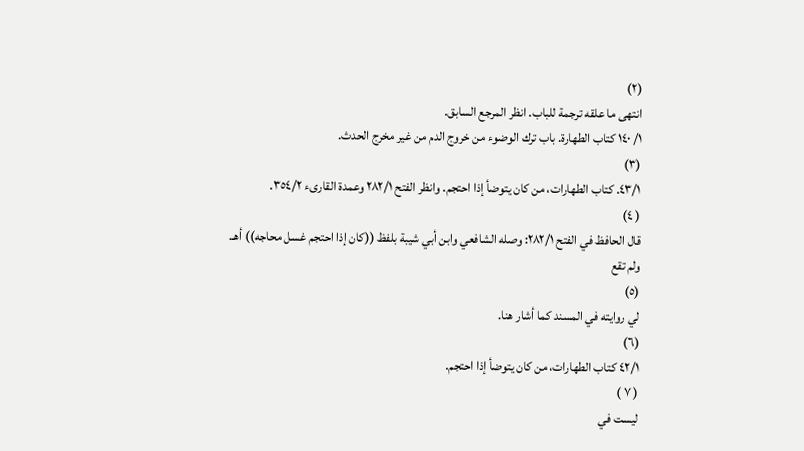(٢)
انتهى ما علقه ترجمة للباب. انظر المرجع السابق.
١/ ١٤٠ كتاب الطهارة. باب ترك الوضوء من خروج الدم من غير مخرج الحدث.
(٣)
٤٣/١. كتاب الطهارات، من كان يتوضأ إذا احتجم. وانظر الفتح ٢٨٢/١ وعمدة القارىء ٣٥٤/٢.
( ٤)
قال الحافظ في الفتح ٢٨٢/١: وصله الشافعي وابن أبي شيبة بلفظ ((كان إذا احتجم غسل محاجه)) أهـ. ولم تقع
(٥)
لي روايته في المسند كما أشار هنا.
(٦)
٤٢/١ كتاب الطهارات، من كان يتوضأ إذا احتجم.
( ٧ )
ليست في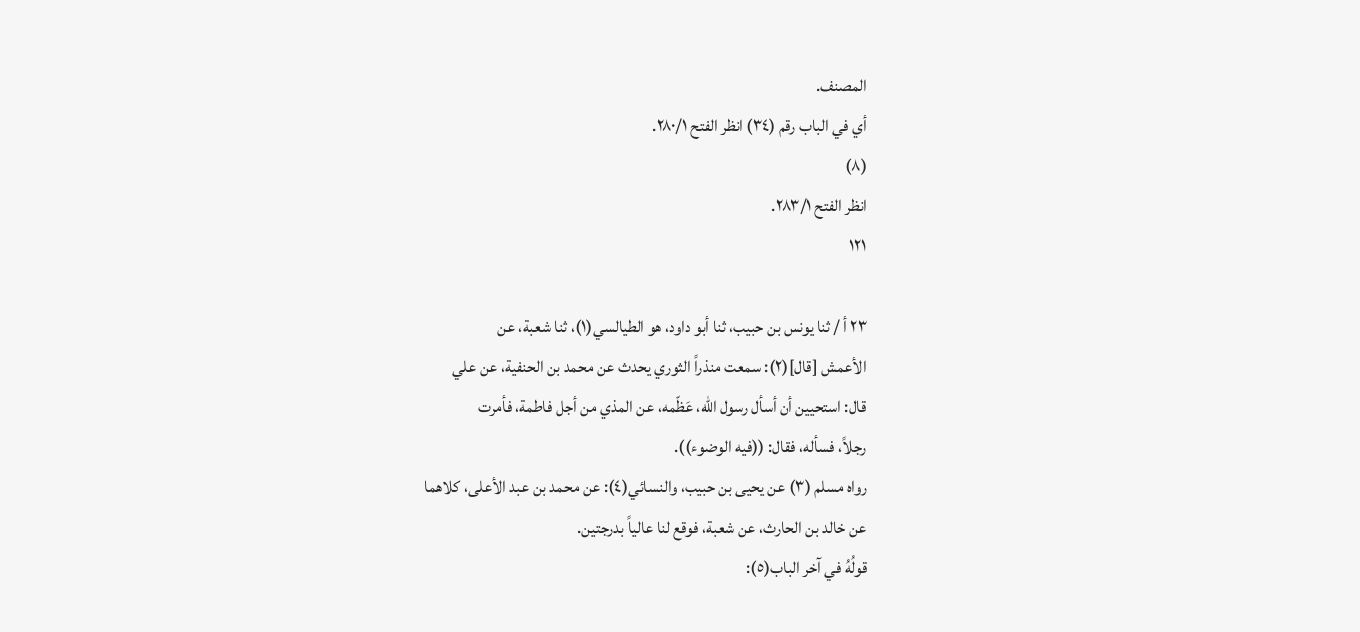المصنف.
أي في الباب رقم (٣٤) انظر الفتح ٢٨٠/١.
(٨)
انظر الفتح ٢٨٣/١.
١٢١

٢٣ أ / ثنا يونس بن حبيب، ثنا أبو داود، هو الطيالسي(١)، ثنا شعبة، عن
الأعمش [قال](٢): سمعت منذراً الثوري يحدث عن محمد بن الحنفية، عن علي
قال: استحيين أن أسأل رسول الله، عَظّمه، عن المذي من أجل فاطمة، فأمرت
رجلاً، فسأله، فقال: ((فيه الوضوء)).
رواه مسلم (٣) عن يحيى بن حبيب، والنسائي(٤): عن محمد بن عبد الأعلى، كلاهما
عن خالد بن الحارث، عن شعبة، فوقع لنا عالياً بدرجتين.
قولُهُ في آخر الباب(٥):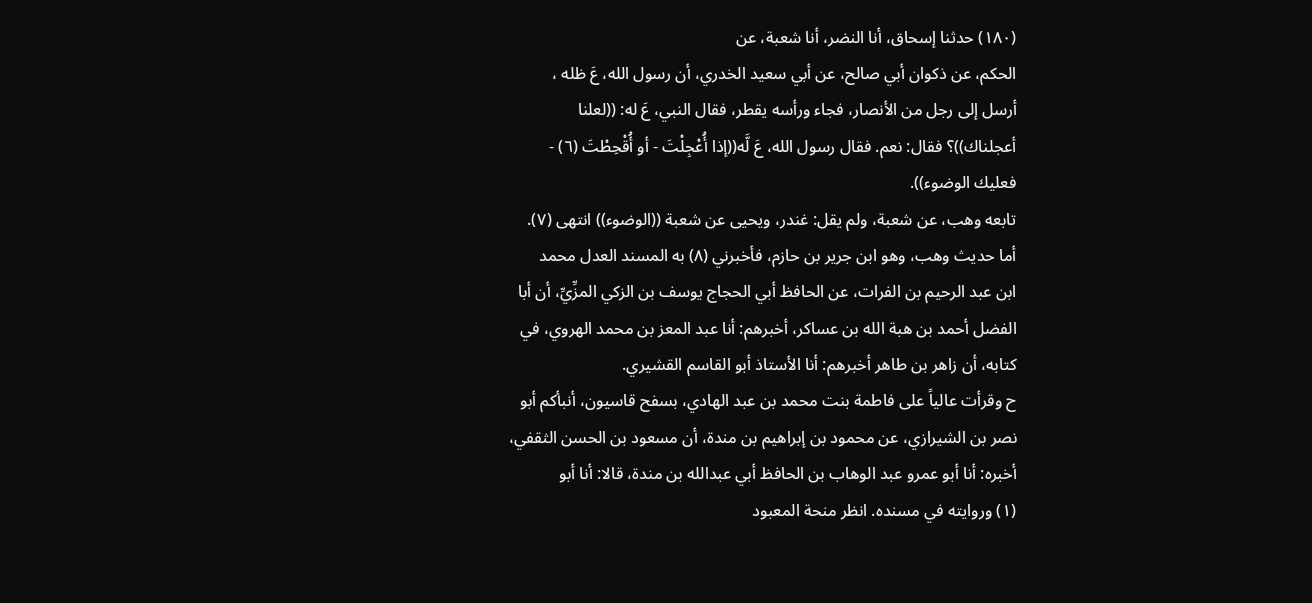(١٨٠) حدثنا إسحاق، أنا النضر، أنا شعبة، عن
الحكم، عن ذكوان أبي صالح، عن أبي سعيد الخدري، أن رسول الله، عَ ظله ،
أرسل إلى رجل من الأنصار، فجاء ورأسه يقطر، فقال النبي، عَ له: ((لعلنا
أعجلناك))؟ فقال: نعم. فقال رسول الله، عَ لَّه((إذا أُعْجِلْتَ - أو أُقْحِطْتَ (٦) -
فعليك الوضوء)).
تابعه وهب، عن شعبة، ولم يقل: غندر، ويحيى عن شعبة ((الوضوء)) انتهى (٧).
أما حديث وهب، وهو ابن جرير بن حازم، فأخبرني (٨) به المسند العدل محمد
ابن عبد الرحيم بن الفرات، عن الحافظ أبي الحجاج يوسف بن الزكي المزِّيِّ، أن أبا
الفضل أحمد بن هبة الله بن عساكر، أخبرهم: أنا عبد المعز بن محمد الهروي، في
كتابه، أن زاهر بن طاهر أخبرهم: أنا الأستاذ أبو القاسم القشيري.
ح وقرأت عالياً على فاطمة بنت محمد بن عبد الهادي، بسفح قاسيون، أنبأكم أبو
نصر بن الشيرازي، عن محمود بن إبراهيم بن مندة، أن مسعود بن الحسن الثقفي،
أخبره: أنا أبو عمرو عبد الوهاب بن الحافظ أبي عبدالله بن مندة، قالا: أنا أبو
(١) وروايته في مسنده. انظر منحة المعبود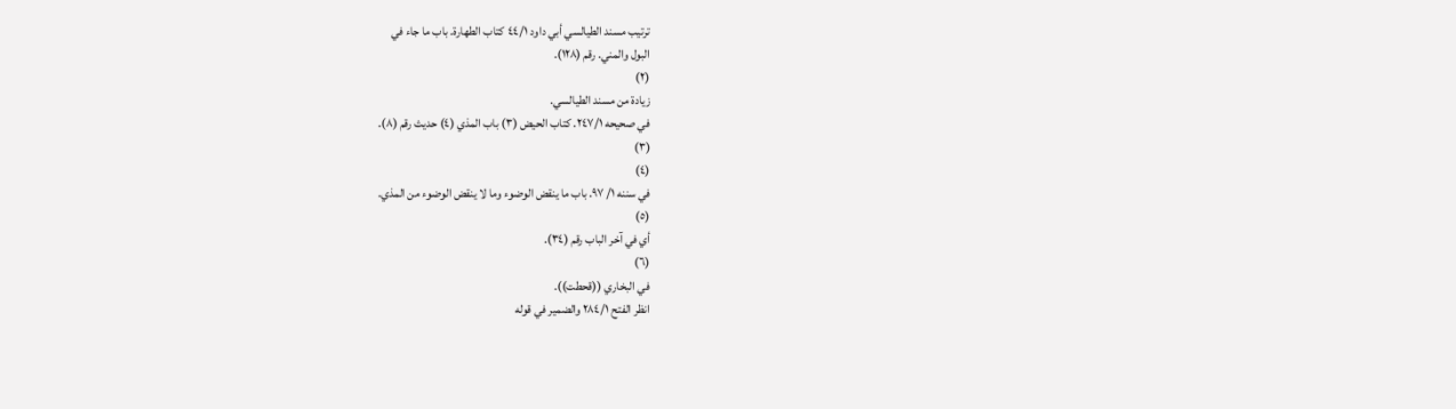ترتيب مسند الطيالسي أبي داود ٤٤/١ كتاب الطهارة. باب ما جاء في
البول والمني. رقم (١٢٨).
(٢)
زيادة من مسند الطيالسي.
في صحيحه ٢٤٧/١. كتاب الحيض (٣) باب المذي (٤) حديث رقم (٨).
(٣)
(٤)
في سننه ١/ ٩٧. باب ما ينقض الوضوء وما لا ينقض الوضوء من المذي.
(٥)
أي في آخر الباب رقم (٣٤).
(٦)
في البخاري ((قحطت)).
انظر الفتح ٢٨٤/١ والضمير في قوله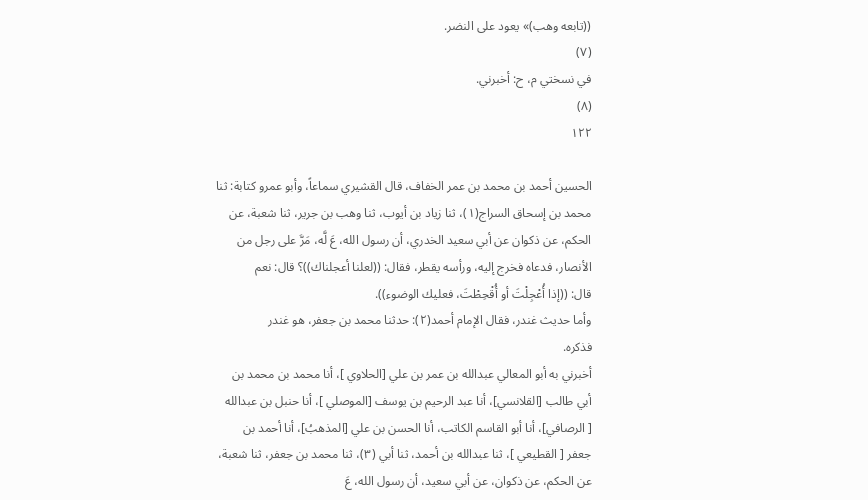((تابعه وهب)» يعود على النضر.
(٧)
في نسختي م، ح: أخبرني.
(٨)
١٢٢

الحسين أحمد بن محمد بن عمر الخفاف، قال القشيري سماعاً، وأبو عمرو كتابة: ثنا
محمد بن إسحاق السراج(١)، ثنا زياد بن أيوب، ثنا وهب بن جرير، ثنا شعبة، عن
الحكم، عن ذكوان عن أبي سعيد الخدري، أن رسول الله، عَ لَّه، مَرَّ على رجل من
الأنصار، فدعاه فخرج إليه، ورأسه يقطر، فقال: ((لعلنا أعجلناك))؟ قال: نعم
قال: ((إذا أُعْجِلْتَ أو أُقْحِطْتَ، فعليك الوضوء)).
وأما حديث غندر، فقال الإمام أحمد(٢): حدثنا محمد بن جعفر، هو غندر
فذكره.
أخبرني به أبو المعالي عبدالله بن عمر بن علي [الحلاوي ]، أنا محمد بن محمد بن
أبي طالب [القلانسي]، أنا عبد الرحيم بن يوسف [الموصلي ]، أنا حنبل بن عبدالله
[ الرصافي]، أنا أبو القاسم الكاتب، أنا الحسن بن علي [المذهبُ]، أنا أحمد بن
جعفر [ القطيعي ]، ثنا عبدالله بن أحمد، ثنا أبي (٣)، ثنا محمد بن جعفر، ثنا شعبة،
عن الحكم، عن ذكوان، عن أبي سعيد، أن رسول الله، عَ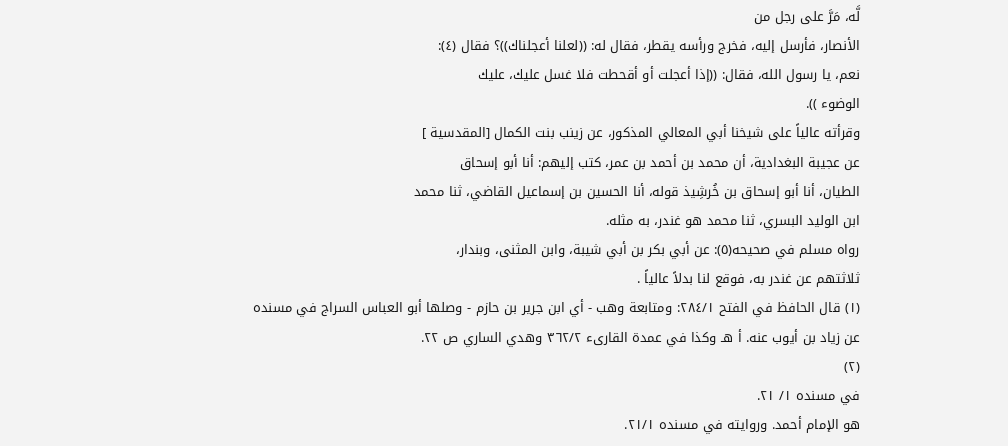لَّه، مَرَّ على رجل من
الأنصار، فأرسل إليه، فخرج ورأسه يقطر، فقال له: ((لعلنا أعجلناك))؟ فقال (٤):
نعم، يا رسول الله، فقال: ((إذا أعجلت أو أقحطت فلا غسل عليك، عليك
الوضوء )).
وقرأته عالياً على شيخنا أبي المعالي المذكور، عن زينب بنت الكمال [المقدسية ]
عن عجيبة البغدادية، أن محمد بن أحمد بن عمر، كتب إليهم: أنا أبو إسحاق
الطيان، أنا أبو إسحاق بن خُرشِيذ قوله، أنا الحسين بن إسماعيل القاضي، ثنا محمد
ابن الوليد البسري، ثنا محمد هو غندر، به مثله.
رواه مسلم في صحيحه(٥): عن أبي بكر بن أبي شيبة، وابن المثنى، وبندار،
ثلاثتهم عن غندر به، فوقع لنا بدلاً عالياً .
(١) قال الحافظ في الفتح ٢٨٤/١: ومتابعة وهب - أي ابن جرير بن حازم - وصلها أبو العباس السراج في مسنده
عن زياد بن أيوب عنه. أ هـ وكذا في عمدة القارىء ٣٦٢/٢ وهدي الساري ص ٢٢.
(٢)
في مسنده ١/ ٢١.
هو الإمام أحمد. وروايته في مسنده ٢١/١.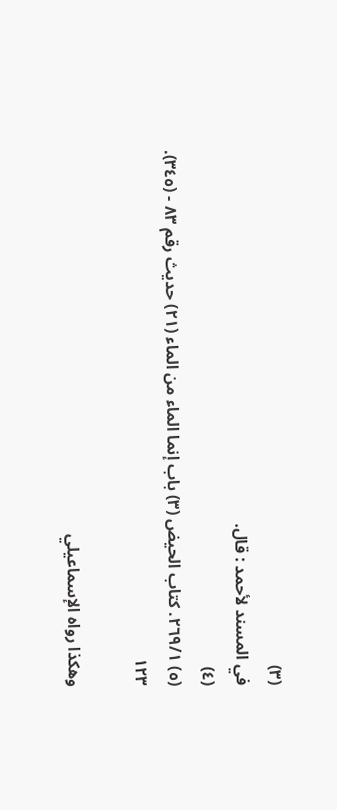(٣)
في المسند لأحمد : قال.
(٤)
(٥) ٢٦٩/١. كتاب الحيض (٣) باب إنما الماء من الماء (٢١) حديث رقم ٨٣ - (٣٤٥).
١٢٣

وهكذا رواه الإسماعيلي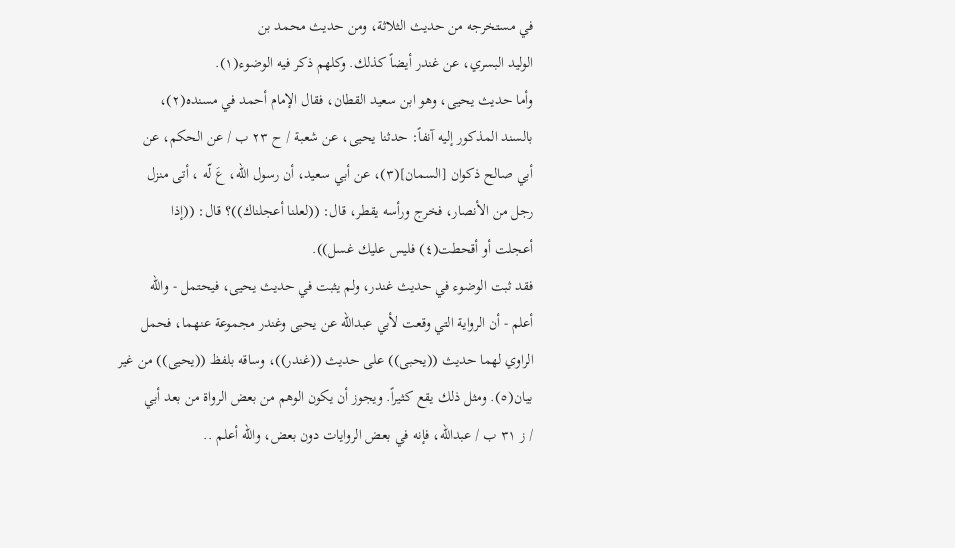في مستخرجه من حديث الثلاثة، ومن حديث محمد بن
الوليد البسري، عن غندر أيضاً كذلك. وكلهم ذكر فيه الوضوء(١).
وأما حديث يحيى، وهو ابن سعيد القطان، فقال الإمام أحمد في مسنده(٢)،
بالسند المذكور إليه آنفاً: حدثنا يحيى، عن شعبة / ح ٢٣ ب / عن الحكم، عن
أبي صالح ذكوان [السمان](٣)، عن أبي سعيد، أن رسول الله، عَ لّه ، أتى منزل
رجل من الأنصار، فخرج ورأسه يقطر، قال: ((لعلنا أعجلناك))؟ قال: ((إذا
أعجلت أو أقحطت(٤) فليس عليك غسل)).
فقد ثبت الوضوء في حديث غندر، ولم يثبت في حديث يحيى، فيحتمل - والله
أعلم - أن الرواية التي وقعت لأبي عبدالله عن يحبى وغندر مجموعة عنهما، فحمل
الراوي لهما حديث ((يحبى)) على حديث ((غندر))، وساقه بلفظ ((يحيى)) من غير
بيان(٥). ومثل ذلك يقع كثيراً. ويجوز أن يكون الوهم من بعض الرواة من بعد أبي
/ ز ٣١ ب / عبدالله، فإنه في بعض الروايات دون بعض، والله أعلم ..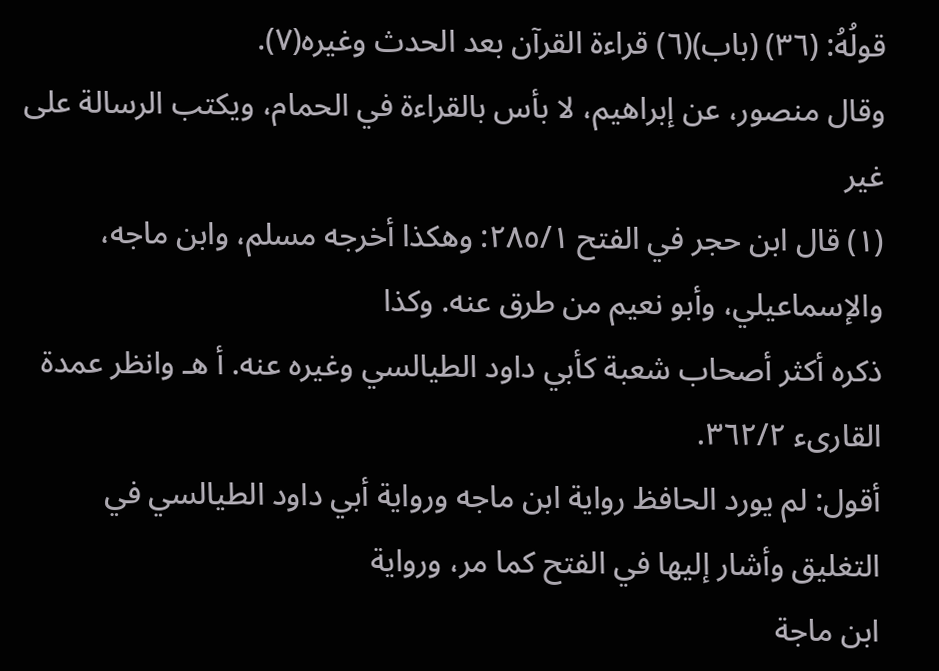قولُهُ: (٣٦) (باب)(٦) قراءة القرآن بعد الحدث وغيره(٧).
وقال منصور، عن إبراهيم، لا بأس بالقراءة في الحمام، ويكتب الرسالة على غير
(١) قال ابن حجر في الفتح ٢٨٥/١: وهكذا أخرجه مسلم، وابن ماجه، والإسماعيلي، وأبو نعيم من طرق عنه. وكذا
ذكره أكثر أصحاب شعبة كأبي داود الطيالسي وغيره عنه. أ هـ وانظر عمدة القارىء ٣٦٢/٢.
أقول: لم يورد الحافظ رواية ابن ماجه ورواية أبي داود الطيالسي في التغليق وأشار إليها في الفتح كما مر، ورواية
ابن ماجة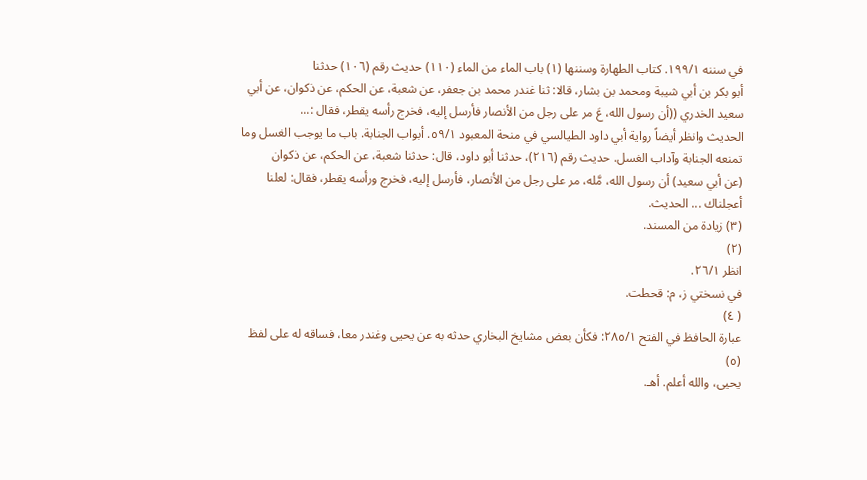في سننه ١٩٩/١. كتاب الطهارة وسننها (١) باب الماء من الماء (١١٠) حديث رقم (١٠٦) حدثنا
أبو بكر بن أبي شيبة ومحمد بن بشار، قالا: ثنا غندر محمد بن جعفر، عن شعبة، عن الحكم، عن ذكوان، عن أبي
سعيد الخدري ((أن رسول الله، عَ مر على رجل من الأنصار فأرسل إليه، فخرج رأسه يقطر، فقال :...
الحديث وانظر أيضاً رواية أبي داود الطيالسي في منحة المعبود ٥٩/١. أبواب الجنابة. باب ما يوجب الغسل وما
تمنعه الجنابة وآداب الغسل. حديث رقم (٢١٦)، حدثنا أبو داود، قال: حدثنا شعبة، عن الحكم، عن ذكوان
(عن أبي سعيد) أن رسول الله، مَّله، مر على رجل من الأنصار، فأرسل إليه، فخرج ورأسه يقطر، فقال: لعلنا
أعجلناك ... الحديث.
(٣) زيادة من المسند.
(٢)
انظر ٢٦/١.
في نسختي ز، م: قحطت.
( ٤)
عبارة الحافظ في الفتح ٢٨٥/١: فكأن بعض مشايخ البخاري حدثه به عن يحيى وغندر معا، فساقه له على لفظ
(٥)
يحيى، والله أعلم. أهـ.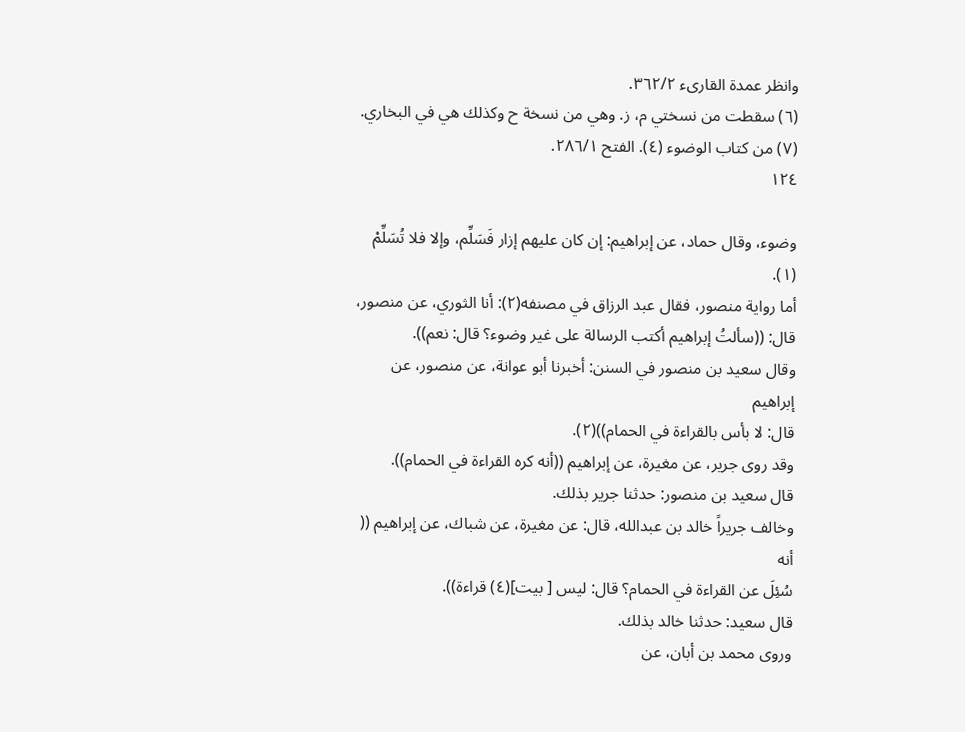وانظر عمدة القارىء ٣٦٢/٢.
(٦) سقطت من نسختي م، ز. وهي من نسخة ح وكذلك هي في البخاري.
(٧) من كتاب الوضوء (٤). الفتح ٢٨٦/١.
١٢٤

وضوء، وقال حماد، عن إبراهيم: إن كان عليهم إزار فَسَلِّم، وإلا فلا تُسَلِّمْ (١).
أما رواية منصور، فقال عبد الرزاق في مصنفه(٢): أنا الثوري، عن منصور،
قال: ((سألتُ إبراهيم أكتب الرسالة على غير وضوء؟ قال: نعم)).
وقال سعيد بن منصور في السنن: أخبرنا أبو عوانة، عن منصور، عن إبراهيم
قال: لا بأس بالقراءة في الحمام))(٢).
وقد روى جرير، عن مغيرة، عن إبراهيم ((أنه كره القراءة في الحمام)).
قال سعيد بن منصور: حدثنا جرير بذلك.
وخالف جريراً خالد بن عبدالله، قال: عن مغيرة، عن شباك، عن إبراهيم (( أنه
سُئِلَ عن القراءة في الحمام؟ قال: ليس [ بيت](٤) قراءة)).
قال سعيد: حدثنا خالد بذلك.
وروى محمد بن أبان، عن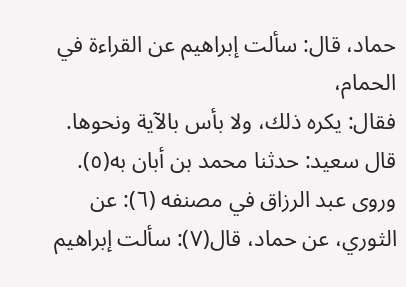حماد، قال: سألت إبراهيم عن القراءة في الحمام،
فقال: يكره ذلك، ولا بأس بالآية ونحوها. قال سعيد: حدثنا محمد بن أبان به(٥).
وروى عبد الرزاق في مصنفه (٦): عن الثوري، عن حماد، قال(٧): سألت إبراهيم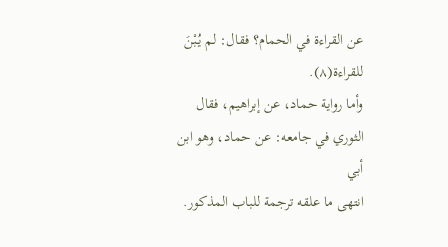عن القراءة في الحمام؟ فقال: لم يُبْنَ للقراءة(٨).
وأما رواية حماد، عن إبراهيم، فقال الثوري في جامعه: عن حماد، وهو ابن أبي
انتهى ما علقه ترجمة للباب المذكور.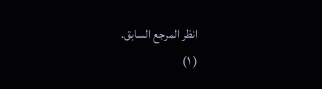انظر المرجع السابق.
( ١)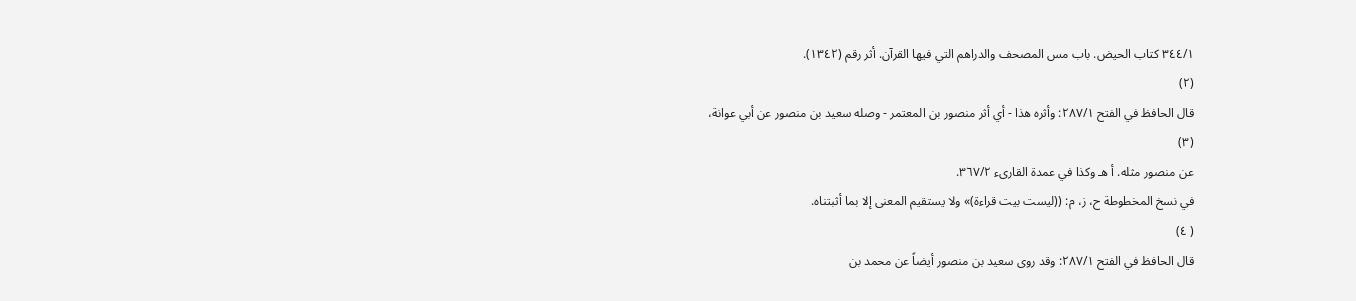٣٤٤/١ كتاب الحيض. باب مس المصحف والدراهم التي فيها القرآن. أثر رقم (١٣٤٢).
(٢)
قال الحافظ في الفتح ٢٨٧/١: وأثره هذا - أي أثر منصور بن المعتمر - وصله سعيد بن منصور عن أبي عوانة،
(٣)
عن منصور مثله. أ هـ وكذا في عمدة القارىء ٣٦٧/٢.
في نسخ المخطوطة ح، ز، م: ((ليست بيت قراءة)» ولا يستقيم المعنى إلا بما أثبتناه.
( ٤)
قال الحافظ في الفتح ٢٨٧/١: وقد روى سعيد بن منصور أيضاً عن محمد بن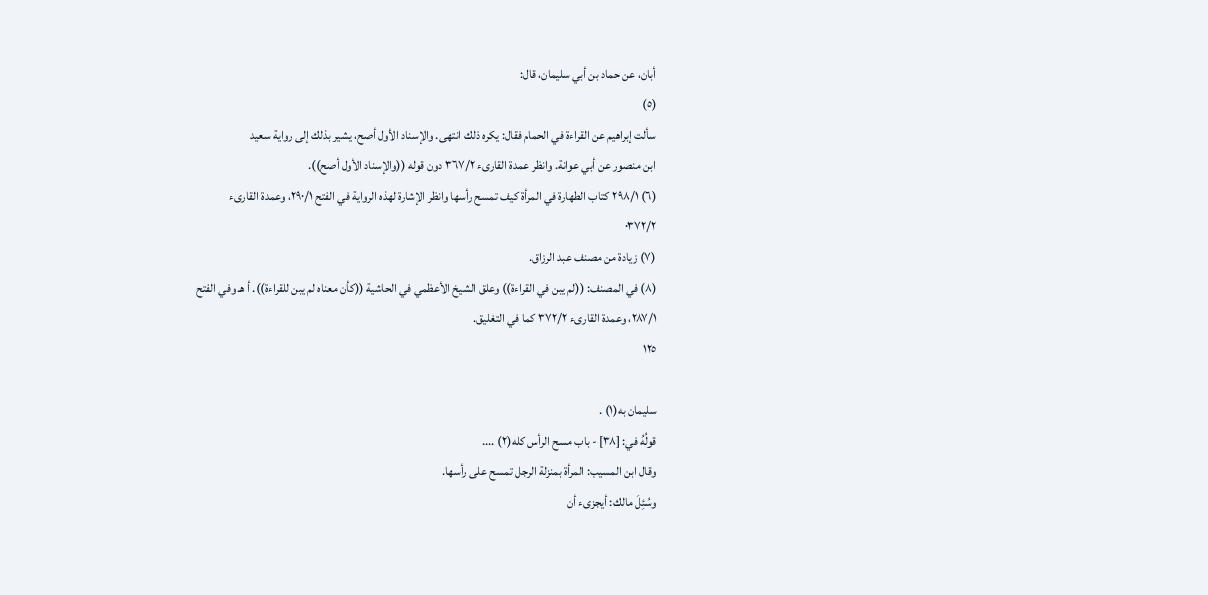أبان، عن حماد بن أبي سليمان، قال:
(٥)
سألت إبراهيم عن القراءة في الحمام فقال: يكره ذلك انتهى. والإسناد الأول أصح، يشير بذلك إلى رواية سعيد
ابن منصور عن أبي عوانة. وانظر عمدة القارىء ٣٦٧/٢ دون قوله ((والإسناد الأول أصح)).
(٦) ٢٩٨/١ كتاب الطهارة في المرأة كيف تمسح رأسها وانظر الإشارة لهذه الرواية في الفتح ٢٩٠/١، وعمدة القارىء
٠٣٧٢/٢
(٧) زيادة من مصنف عبد الرزاق.
(٨) في المصنف: ((لم يبن في القراءة)) وعلق الشيخ الأعظمي في الحاشية ((كأن معناه لم يبن للقراءة)). أ هـ وفي الفتح
٢٨٧/١، وعمدة القارىء ٣٧٢/٢ كما في التغليق.
١٢٥

سليمان به(١) .
قولُهُ في: [٣٨] - باب مسح الرأس كله(٢) ....
وقال ابن المسيب: المرأة بمنزلة الرجل تمسح على رأسها.
وسُئِلَ مالك: أيجزىء أن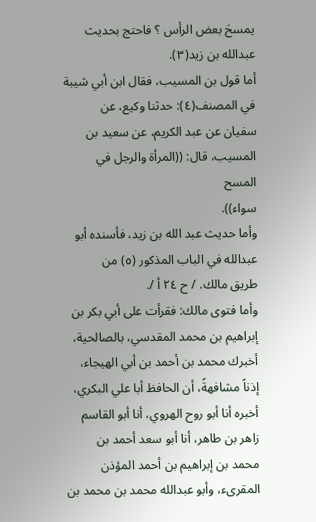يمسحَ بعض الرأس ؟ فاحتج بحديث عبدالله بن زيد(٣).
أما قول بن المسيب، فقال ابن أبي شيبة في المصنف(٤): حدثنا وكيع، عن
سفيان عن عبد الكريم، عن سعيد بن المسيب، قال: ((المرأة والرجل في المسح
سواء)).
وأما حديث عبد الله بن زيد، فأسنده أبو عبدالله في الباب المذكور (٥) من
طريق مالك. / ح ٢٤ أ /.
وأما فتوى مالك: فقرأت على أبي بكر بن إبراهيم بن محمد المقدسي، بالصالحية،
أخبرك محمد بن أحمد بن أبي الهيجاء، إذناً مشافهةً، أن الحافظ أبا علي البكري،
أخبره أنا أبو روح الهروي، أنا أبو القاسم زاهر بن طاهر، أنا أبو سعد أحمد بن
محمد بن إبراهيم بن أحمد المؤذن المقرىء، وأبو عبدالله محمد بن محمد بن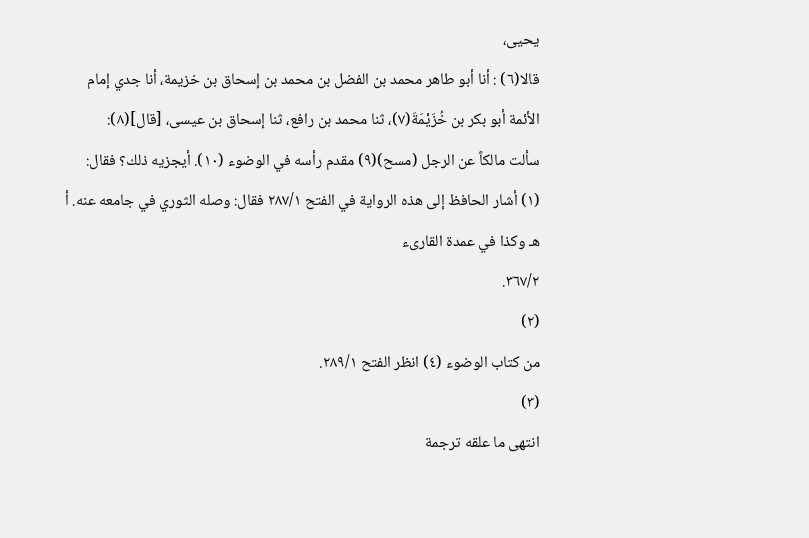يحيى،
قالا(٦) : أنا أبو طاهر محمد بن الفضل بن محمد بن إسحاق بن خزيمة، أنا جدي إمام
الأئمة أبو بكر بن خُزَيْمَةَ(٧)، ثنا محمد بن رافع، ثنا إسحاق بن عيسى، [قال](٨):
سألت مالكاً عن الرجل (مسح)(٩) مقدم رأسه في الوضوء (١٠). أيجزيه ذلك؟ فقال:
(١) أشار الحافظ إلى هذه الرواية في الفتح ٢٨٧/١ فقال: وصله الثوري في جامعه عنه. أ هـ وكذا في عمدة القارىء
٣٦٧/٢.
(٢)
من كتاب الوضوء (٤) انظر الفتح ٢٨٩/١.
(٣)
انتهى ما علقه ترجمة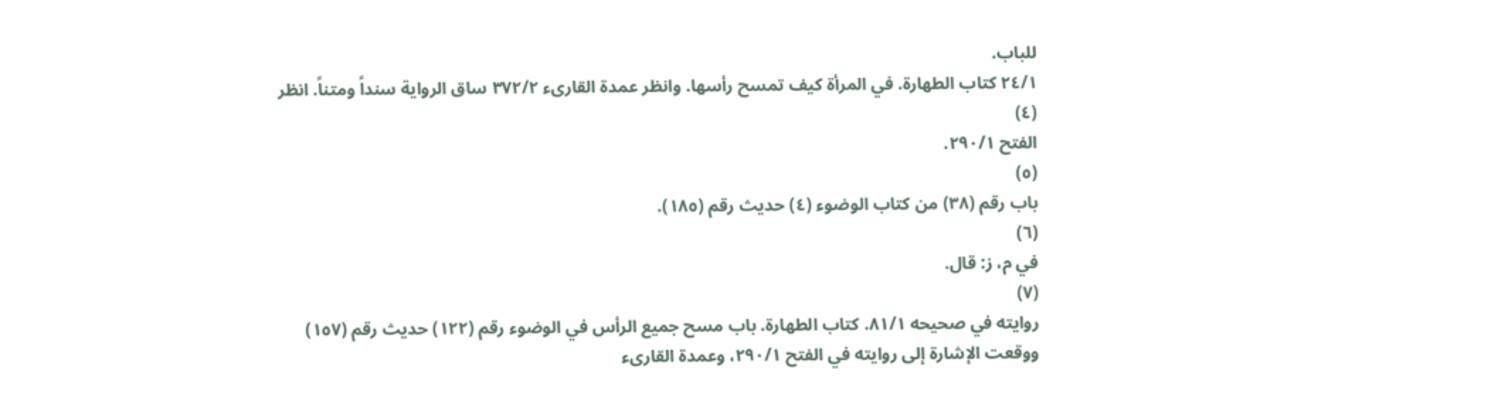للباب.
٢٤/١ كتاب الطهارة. في المرأة كيف تمسح رأسها. وانظر عمدة القارىء ٣٧٢/٢ ساق الرواية سنداً ومتناً. انظر
(٤)
الفتح ٢٩٠/١.
(٥)
باب رقم (٣٨) من كتاب الوضوء (٤) حديث رقم (١٨٥).
(٦)
في م، ز: قال.
(٧)
روايته في صحيحه ٨١/١. كتاب الطهارة. باب مسح جميع الرأس في الوضوء رقم (١٢٢) حديث رقم (١٥٧)
ووقعت الإشارة إلى روايته في الفتح ٢٩٠/١، وعمدة القارىء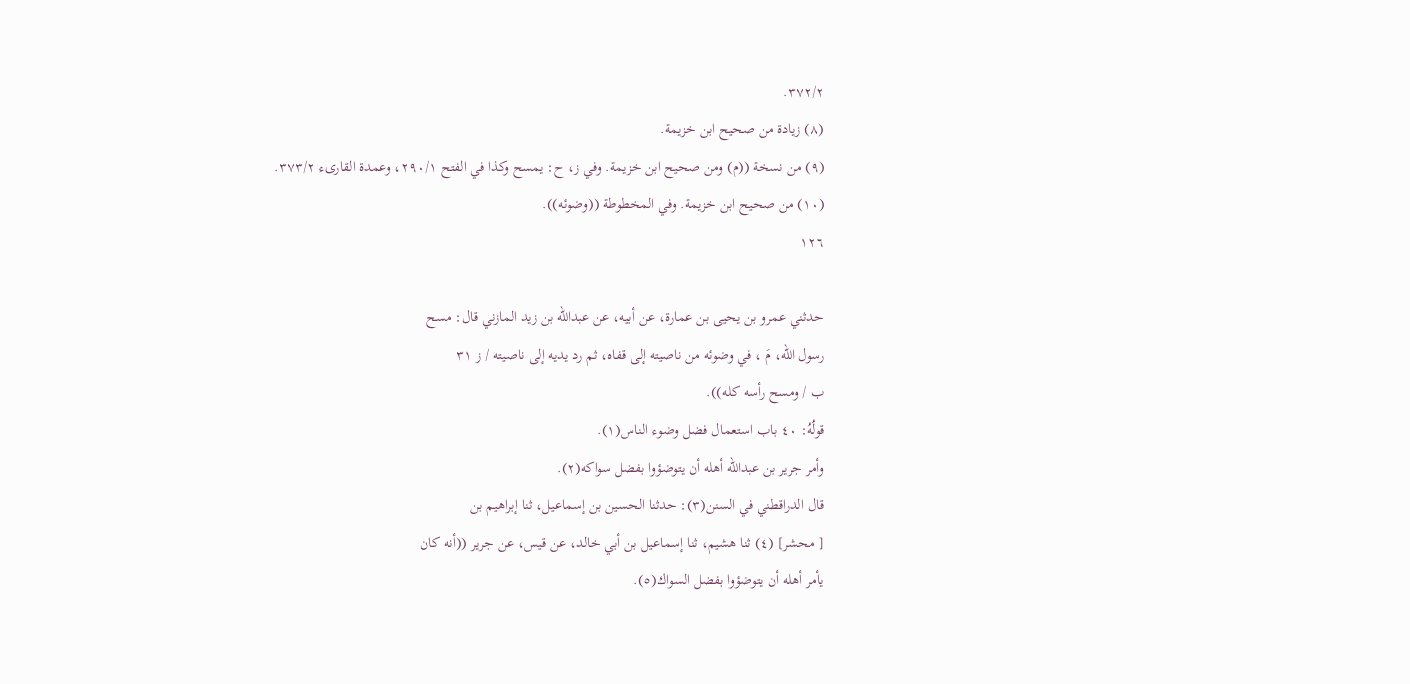٣٧٢/٢.
(٨) زيادة من صحيح ابن خزيمة.
(٩) من نسخة ((م) ومن صحيح ابن خزيمة. وفي ز، ح: يمسح وكذا في الفتح ٢٩٠/١، وعمدة القارىء ٣٧٣/٢.
(١٠) من صحيح ابن خزيمة. وفي المخطوطة ((وضوئه)).
١٢٦

حدثني عمرو بن يحيى بن عمارة، عن أبيه، عن عبدالله بن زيد المازني قال: مسح
رسول الله، مَ ، في وضوئه من ناصيته إلى قفاه، ثم رد يديه إلى ناصيته / ز ٣١
ب / ومسح رأسه کله)).
قولُهُ: ٤٠ باب استعمال فضل وضوء الناس(١).
وأمر جرير بن عبدالله أهله أن يتوضؤوا بفضل سواكه(٢).
قال الدراقطني في السنن(٣): حدثنا الحسين بن إسماعيل، ثنا إبراهيم بن
[ محشر] (٤) ثنا هشيم، ثنا إسماعيل بن أبي خالد، عن قيس، عن جرير ((أنه كان
يأمر أهله أن يتوضؤوا بفضل السواك(٥).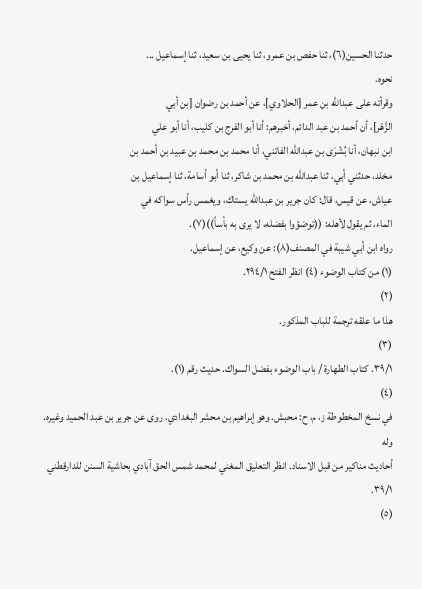حدثنا الحسين(٦)، ثنا حفص بن عمرو، ثنا يحيى بن سعيد، ثنا إسماعيل ...
نحوه.
وقرأته على عبدالله بن عمر [الحلاوي]، عن أحمد بن رضوان [بن أبي
الزَّهْر]، أن أحمد بن عبد الدائم، أخبرهم: أنا أبو الفرج بن كليب، أنا أبو علي
ابن نبهان، أنا بُشْرَى بن عبدالله الفاتني، أنا محمد بن محمد بن عبيد بن أحمد بن
مخلد، حدثني أبي، ثنا عبدالله بن محمد بن شاكر، ثنا أبو أسامة، ثنا إسماعيل بن
عياش، عن قيس، قال: كان جرير بن عبدالله يستاك، ويغمس رأس سواكه في
الماء، ثم يقول لأهله: ((توضؤوا بفضله، لا يرى به بأساً))(٧).
رواه ابن أبي شيبة في المصنف(٨): عن وكيع، عن إسماعيل.
(١) من كتاب الوضوء (٤) انظر الفتح ٢٩٤/١.
(٢)
هذا ما علقه ترجمة للباب المذكور.
(٣)
٣٩/١. كتاب الطهارة / باب الوضوء بفضل السواك. حديث رقم (١).
(٤)
في نسخ المخطوطة ز، م، ح: محبش. وهو إبراهيم بن محشر البغدادي. روى عن جرير بن عبد الحميد وغيره. وله
أحاديث مناكير من قبل الاسناد. انظر التعليق المغني لمحمد شمس الحق آبادي بحاشية السنن للدارقطني ٣٩/١.
(٥)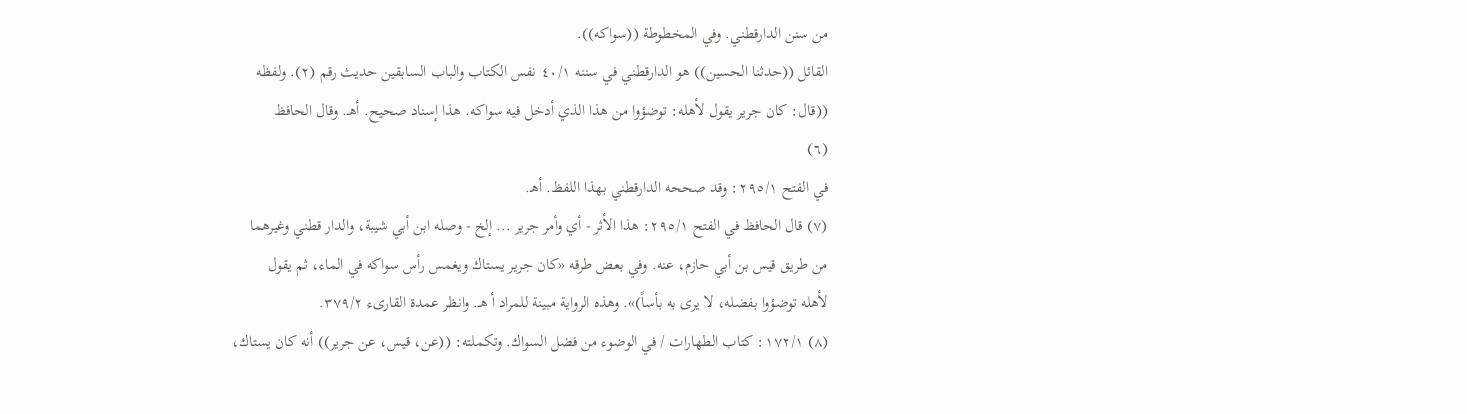من سنن الدارقطني. وفي المخطوطة ((سواكه)).
القائل ((حدثنا الحسين)) هو الدارقطني في سننه ٤٠/١ نفس الكتاب والباب السابقين حديث رقم (٢). ولفظه
((قال: كان جرير يقول لأهله: توضؤوا من هذا الذي أدخل فيه سواكه. هذا إسناد صحيح. أهـ. وقال الحافظ
(٦)
في الفتح ٢٩٥/١: وقد صححه الدارقطني بهذا اللفظ. أهـ.
(٧) قال الحافظ في الفتح ٢٩٥/١: هذا الأثر - أي وأمر جرير ... إلخ - وصله ابن أبي شيبة، والدار قطني وغيرهما
من طريق قيس بن أبي حازم، عنه. وفي بعض طرقه «كان جرير يستاك ويغمس رأس سواكه في الماء، ثم يقول
لأهله توضؤوا بفضله، لا يرى به بأساً)». وهذه الرواية مبينة للمراد أ هـ. وانظر عمدة القارىء ٣٧٩/٢.
(٨) ١٧٢/١: كتاب الطهارات / في الوضوء من فضل السواك. وتكملته: ((عن، قيس، عن جرير)) أنه كان يستاك،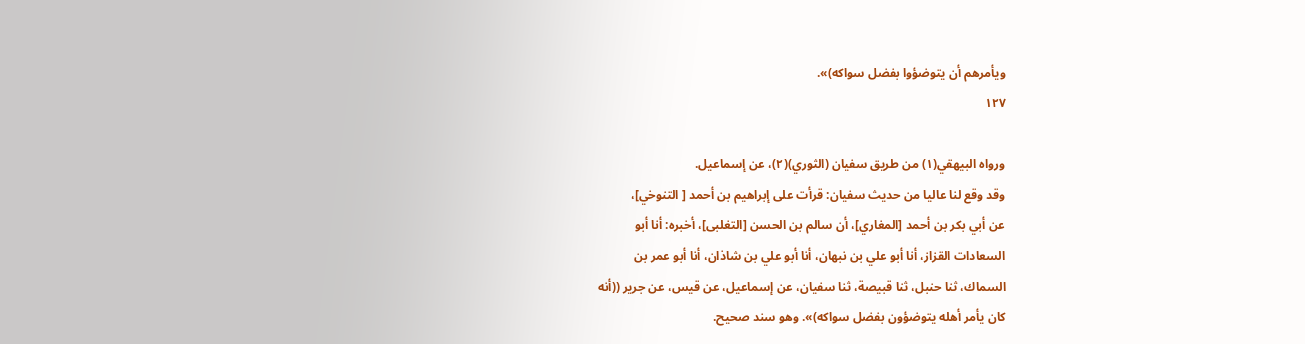ويأمرهم أن يتوضؤوا بفضل سواكه)».
١٢٧

ورواه البيهقي(١) من طريق سفيان (الثوري)(٢)، عن إسماعيل.
وقد وقع لنا عاليا من حديث سفيان: قرأت على إبراهيم بن أحمد [ التنوخي]،
عن أبي بكر بن أحمد [المغاري]، أن سالم بن الحسن [التغلبى]، أخبره: أنا أبو
السعادات القزاز، أنا أبو علي بن نبهان، أنا أبو علي بن شاذان، أنا أبو عمر بن
السماك، ثنا حنبل، ثنا قبيصة، ثنا سفيان، عن إسماعيل، عن قيس، عن جرير ((أنه
كان يأمر أهله يتوضؤون بفضل سواكه)». وهو سند صحيح.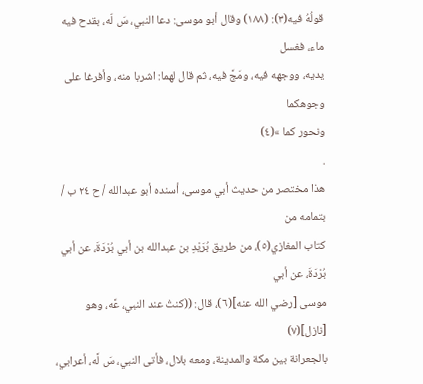قولُهُ فيه(٣): (١٨٨) وقال أبو موسى: دعا النبي، سَ لّه، بقدح فيه ماء، فغسل
يديه، ووجهه فيه، ومَجَّ فيه، ثم قال لهما: اشربا منه، وأفرغا على وجوهكما
ونحور کما »(٤)
.
هذا مختصر من حديث أبي موسى، أسنده أبو عبدالله / ح ٢٤ ب / بتمامه من
كتاب المغازي(٥)، من طريق بُرَيْدِ بن عبدالله بن أبي بُرْدَةَ، عن أبي بُرْدَةَ، عن أبي
موسى [رضي الله عنه](٦)، قال: ((كنتُ عند النبي، عَّه، وهو [نازل](٧)
بالجعرانة بين مكة والمدينة، ومعه بلال، فأتى النبي، سَ لَّه، أعرابي،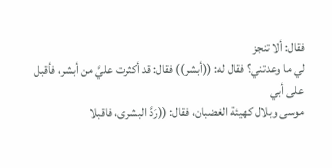فقال: ألا تنجز
لي ما وعدتني؟ فقال له: ((أبشر)) فقال: قد أكثرت عليَّ من أبشر، فأقبل على أبي
موسى وبلال كهيئة الغضبان، فقال: ((رَدَّ البشرى، فاقبلا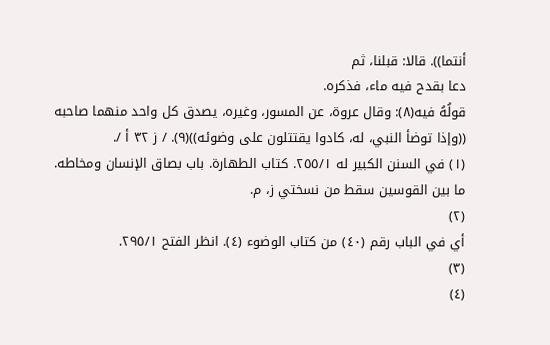أنتما)). قالا: قبلنا، ثم
دعا بقدح فيه ماء، فذكره.
قولُهُ فيه(٨): وقال عروة، عن المسور، وغيره، يصدق كل واحد منهما صاحبه
((وإذا توضأ النبي، له، كادوا يقتتلون على وضوئه))(٩). / ز ٣٢ أ /.
(١) في السنن الكبير له ٢٥٥/١. كتاب الطهارة. باب بصاق الإنسان ومخاطه.
ما بين القوسين سقط من نسختي ز، م.
(٢)
أي في الباب رقم (٤٠) من كتاب الوضوء (٤). انظر الفتح ٢٩٥/١.
(٣)
(٤)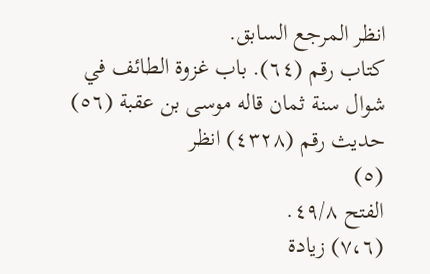انظر المرجع السابق.
كتاب رقم (٦٤). باب غزوة الطائف في شوال سنة ثمان قاله موسى بن عقبة (٥٦) حديث رقم (٤٣٢٨) انظر
(٥)
الفتح ٤٩/٨.
(٧،٦) زيادة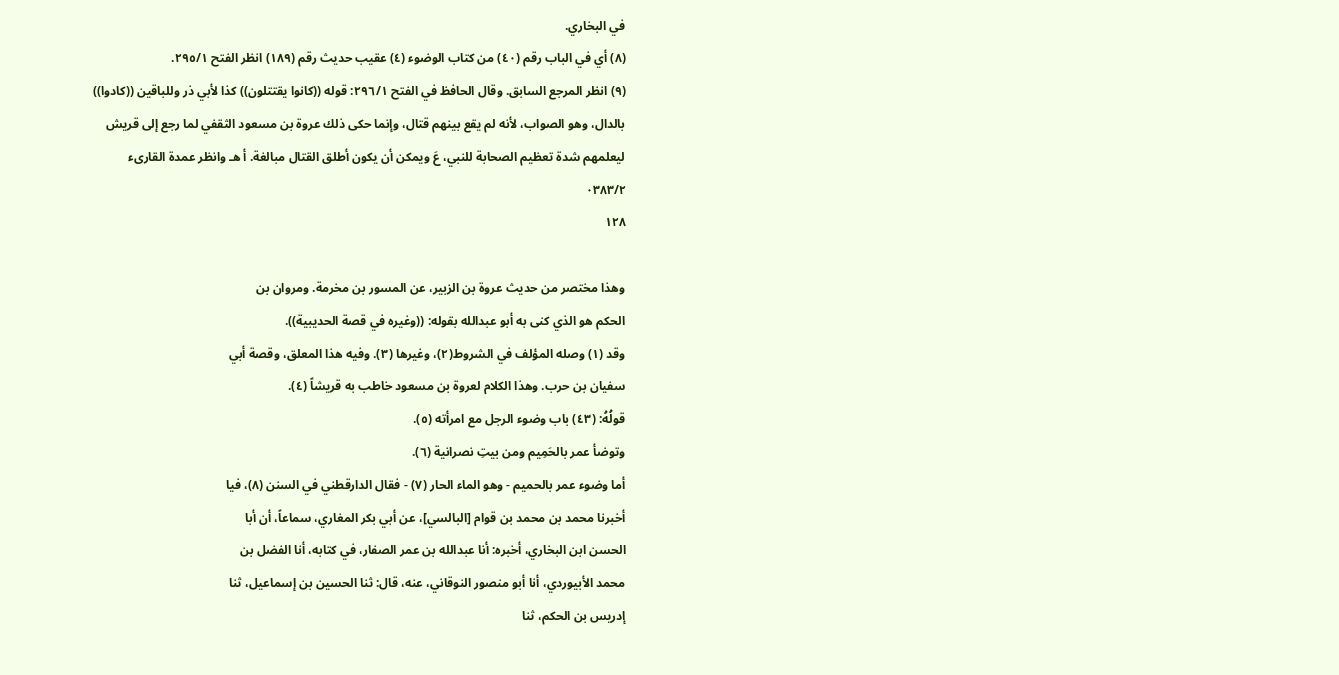في البخاري.
(٨) أي في الباب رقم (٤٠) من كتاب الوضوء (٤) عقيب حديث رقم (١٨٩) انظر الفتح ٢٩٥/١.
(٩) انظر المرجع السابق. وقال الحافظ في الفتح ٢٩٦/١: قوله ((كانوا يقتتلون)) كذا لأبي ذر وللباقين ((كادوا))
بالدال، وهو الصواب، لأنه لم يقع بينهم قتال، وإنما حكى ذلك عروة بن مسعود الثقفي لما رجع إلى قريش
ليعلمهم شدة تعظيم الصحابة للنبي، عَ ويمكن أن يكون أطلق القتال مبالغة. أ هـ وانظر عمدة القارىء
٠٣٨٣/٢
١٢٨

وهذا مختصر من حديث عروة بن الزبير، عن المسور بن مخرمة. ومروان بن
الحكم هو الذي كنى به أبو عبدالله بقوله: ((وغيره في قصة الحديبية)).
وقد (١) وصله المؤلف في الشروط(٢)، وغيرها (٣). وفيه هذا المعلق، وقصة أبي
سفيان بن حرب. وهذا الكلام لعروة بن مسعود خاطب به قريشاً (٤).
قولُهُ: (٤٣) باب وضوء الرجل مع امرأته (٥).
وتوضأ عمر بالحَمِيم ومن بيتِ نصرانية (٦).
أما وضوء عمر بالحميم - وهو الماء الحار (٧) - فقال الدارقطني في السنن (٨)، فيا
أخبرنا محمد بن محمد بن قوام [البالسي]، عن أبي بكر المغاري، سماعاً، أن أبا
الحسن ابن البخاري، أخبره: أنا عبدالله بن عمر الصفار، في كتابه، أنا الفضل بن
محمد الأبيوردي، أنا أبو منصور النوقاني، عنه، قال: ثنا الحسين بن إسماعيل، ثنا
إدريس بن الحكم، ثنا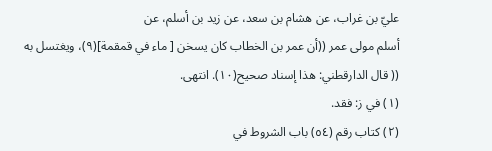عليّ بن غراب، عن هشام بن سعد، عن زيد بن أسلم، عن
أسلم مولى عمر ((أن عمر بن الخطاب كان يسخن [ ماء في قمقمة](٩)، ويغتسل به
(( قال الدارقطني: هذا إسناد صحيح(١٠). انتهى.
(١) في ز: فقد.
(٢) كتاب رقم (٥٤) باب الشروط في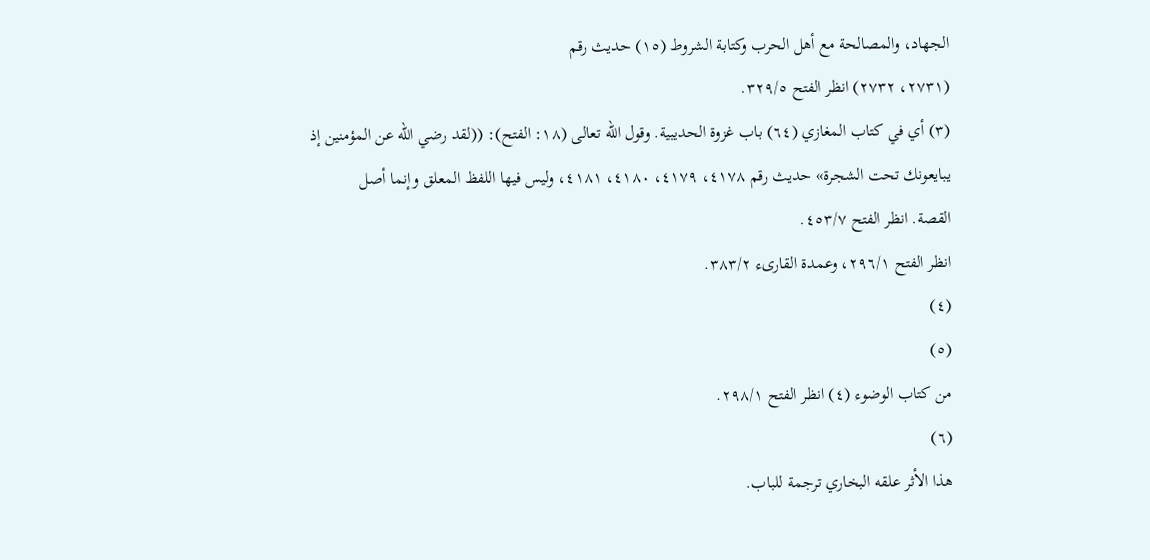الجهاد، والمصالحة مع أهل الحرب وكتابة الشروط (١٥) حديث رقم
(٢٧٣١، ٢٧٣٢) انظر الفتح ٣٢٩/٥.
(٣) أي في كتاب المغازي (٦٤) باب غزوة الحديبية. وقول الله تعالى (١٨: الفتح): ((لقد رضي الله عن المؤمنين إذ
يبايعونك تحت الشجرة» حديث رقم ٤١٧٨، ٤١٧٩، ٤١٨٠، ٤١٨١، وليس فيها اللفظ المعلق وإنما أصل
القصة. انظر الفتح ٤٥٣/٧.
انظر الفتح ٢٩٦/١، وعمدة القارىء ٣٨٣/٢.
(٤)
(٥)
من كتاب الوضوء (٤) انظر الفتح ٢٩٨/١.
(٦)
هذا الأثر علقه البخاري ترجمة للباب.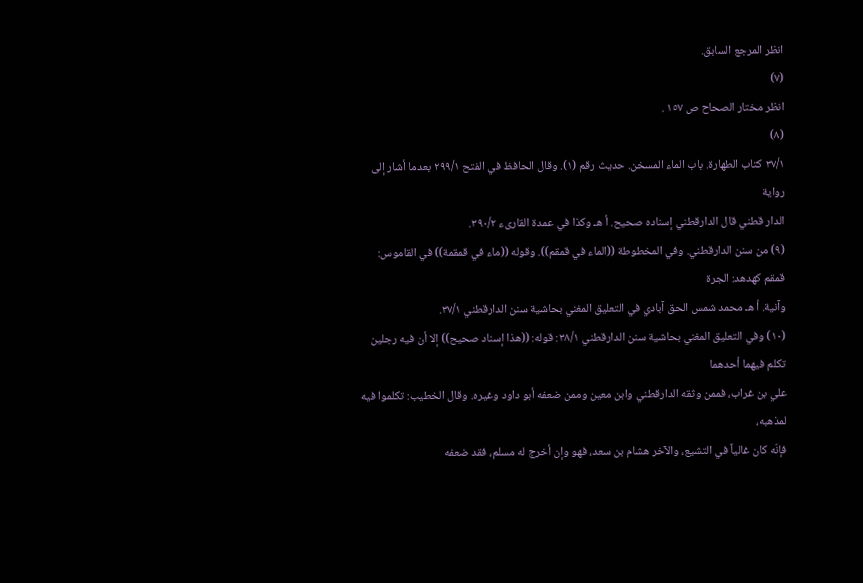انظر المرجع السابق.
(٧)
انظر مختار الصحاح ص ١٥٧ .
(٨)
٣٧/١ كتاب الطهارة. باب الماء المسخن. حديث رقم (١). وقال الحافظ في الفتح ٢٩٩/١ بعدما أشار إلى رواية
الدار قطني قال الدارقطني إسناده صحيح. أ هـ وكذا في عمدة القارىء ٣٩٠/٢.
(٩) من سنن الدارقطني. وفي المخطوطة ((الماء في قمقم)). وقوله ((ماء في قمقمة)) في القاموس: قمقم كهدهد: الجرة
وآنية. أ هـ محمد شمس الحق آبادي في التعليق المغني بحاشية سنن الدارقطني ٣٧/١.
(١٠) وفي التعليق المغني بحاشية سنن الدارقطني ٣٨/١: قوله: ((هذا إسناد صحيح)) إلا أن فيه رجلين تكلم فيهما أحدهما
علي بن غراب، فممن وثقه الدارقطني وابن معين وممن ضعفه أبو داود وغيره. وقال الخطيب: تكلموا فيه لمذهبه،
فإنّه كان غالياً في التشيع، والآخر هشام بن سعد، فهو وإن أخرج له مسلم، فقد ضعفه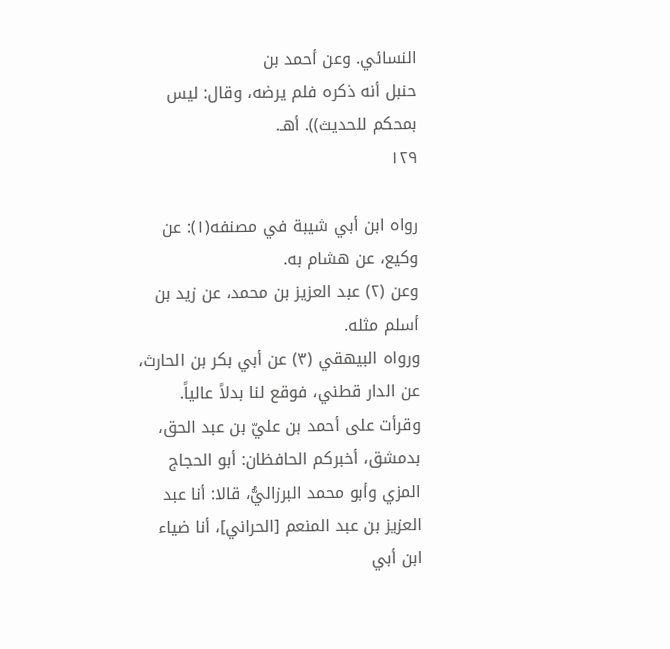النسائي. وعن أحمد بن
حنبل أنه ذكره فلم يرضه، وقال: ليس بمحكم للحديث)). أهـ.
١٢٩

رواه ابن أبي شيبة في مصنفه(١): عن وكيع، عن هشام به.
وعن (٢) عبد العزيز بن محمد، عن زيد بن أسلم مثله.
ورواه البيهقي (٣) عن أبي بكر بن الحارث، عن الدار قطني، فوقع لنا بدلاً عالياً.
وقرأت على أحمد بن عليّ بن عبد الحق، بدمشق، أخبركم الحافظان: أبو الحجاج
المزي وأبو محمد البرزاليُّ، قالا: أنا عبد العزيز بن عبد المنعم [الحراني]، أنا ضياء
ابن أبي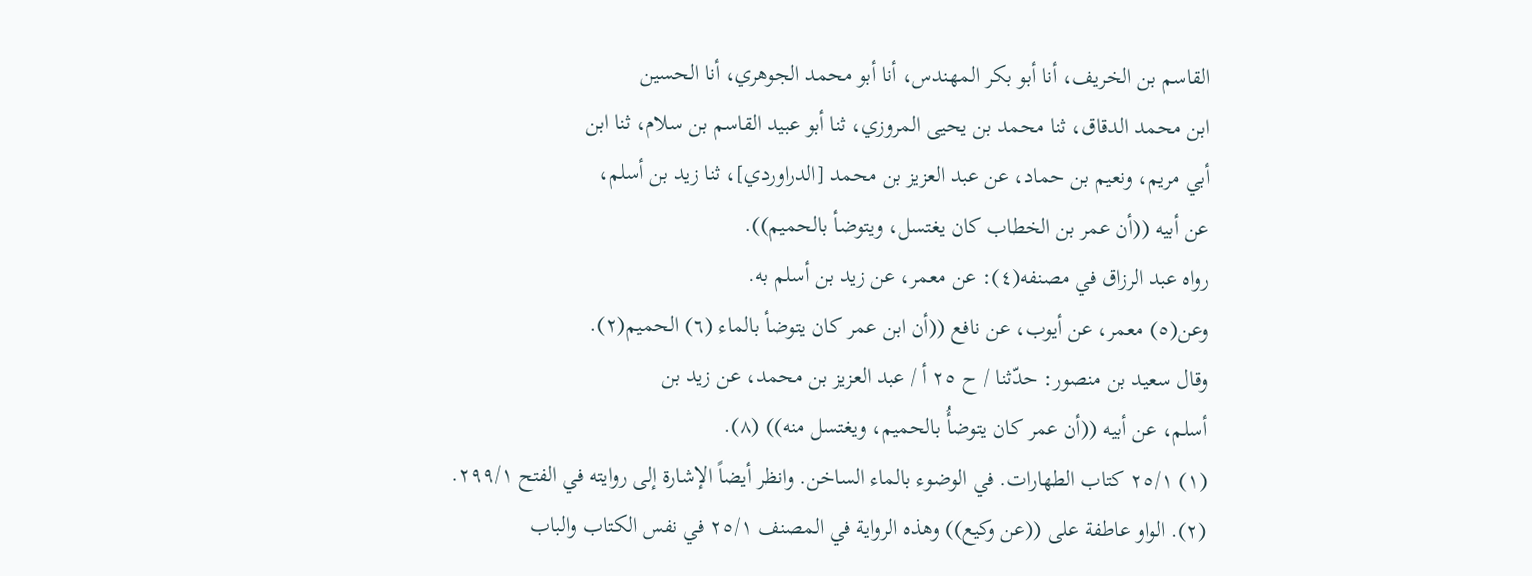القاسم بن الخريف، أنا أبو بكر المهندس، أنا أبو محمد الجوهري، أنا الحسين
ابن محمد الدقاق، ثنا محمد بن يحيى المروزي، ثنا أبو عبيد القاسم بن سلام، ثنا ابن
أبي مريم، ونعيم بن حماد، عن عبد العزيز بن محمد [الدراوردي]، ثنا زيد بن أسلم،
عن أبيه ((أن عمر بن الخطاب كان يغتسل، ويتوضأ بالحميم)).
رواه عبد الرزاق في مصنفه(٤): عن معمر، عن زيد بن أسلم به.
وعن(٥) معمر، عن أيوب، عن نافع ((أن ابن عمر كان يتوضأ بالماء (٦) الحميم(٢).
وقال سعيد بن منصور: حدّثنا / ح ٢٥ أ / عبد العزيز بن محمد، عن زيد بن
أسلم، عن أبيه ((أن عمر كان يتوضأُ بالحميم، ويغتسل منه)) (٨).
(١) ٢٥/١ كتاب الطهارات. في الوضوء بالماء الساخن. وانظر أيضاً الإشارة إلى روايته في الفتح ٢٩٩/١.
(٢). الواو عاطفة على ((عن وكيع)) وهذه الرواية في المصنف ٢٥/١ في نفس الكتاب والباب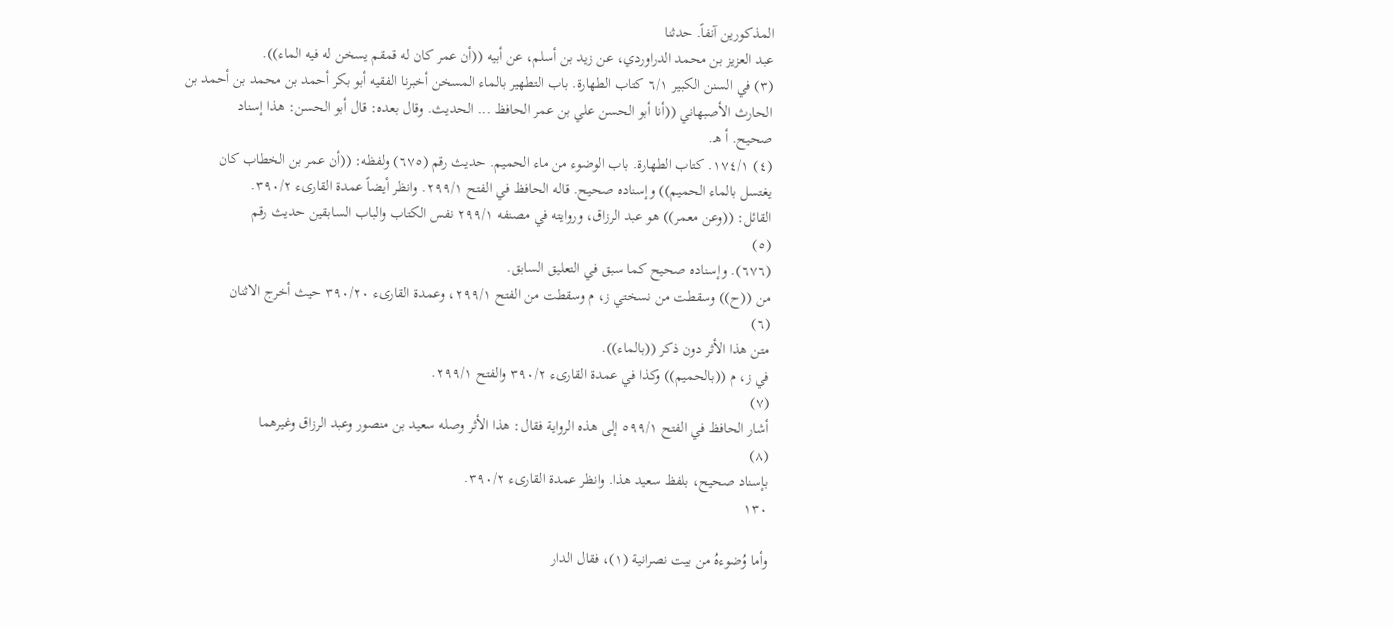المذكورين آنفاً. حدثنا
عبد العزيز بن محمد الدراوردي، عن زيد بن أسلم، عن أبيه ((أن عمر كان له قمقم يسخن له فيه الماء)).
(٣) في السنن الكبير ٦/١ كتاب الطهارة. باب التطهير بالماء المسخن أخبرنا الفقيه أبو بكر أحمد بن محمد بن أحمد بن
الحارث الأصبهاني ((أنا أبو الحسن علي بن عمر الحافظ ... الحديث. وقال بعده: قال أبو الحسن: هذا إسناد
صحيح. أ هـ.
(٤) ١٧٤/١. كتاب الطهارة. باب الوضوء من ماء الحميم. حديث رقم (٦٧٥) ولفظه: ((أن عمر بن الخطاب كان
يغتسل بالماء الحميم)) وإسناده صحيح. قاله الحافظ في الفتح ٢٩٩/١. وانظر أيضاً عمدة القارىء ٣٩٠/٢.
القائل: ((وعن معمر)) هو عبد الرزاق، وروايته في مصنفه ٢٩٩/١ نفس الكتاب والباب السابقين حديث رقم
(٥)
(٦٧٦). وإسناده صحيح كما سبق في التعليق السابق.
من ((ح)) وسقطت من نسختي ز، م وسقطت من الفتح ٢٩٩/١، وعمدة القارىء ٣٩٠/٢٠ حيث أخرج الاثنان
(٦)
متن هذا الأثر دون ذكر ((بالماء)).
في ز، م ((بالحميم)) وكذا في عمدة القارىء ٣٩٠/٢ والفتح ٢٩٩/١.
(٧)
أشار الحافظ في الفتح ٥٩٩/١ إلى هذه الرواية فقال: هذا الأثر وصله سعيد بن منصور وعبد الرزاق وغيرهما
(٨)
بإسناد صحيح، بلفظ سعيد هذا. وانظر عمدة القارىء ٣٩٠/٢.
١٣٠

وأما وُضوءهُ من بيت نصرانية (١)، فقال الدار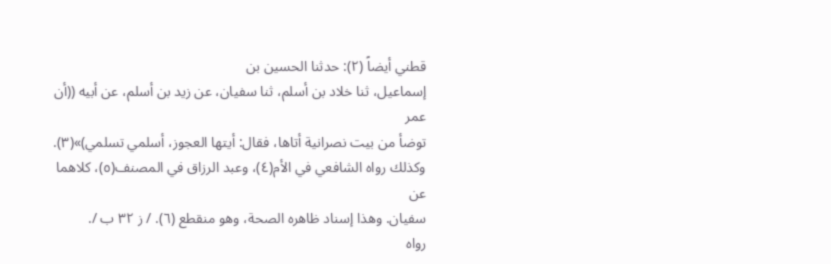قطني أيضاً (٢): حدثنا الحسين بن
إسماعيل، ثنا خلاد بن أسلم، ثنا سفيان، عن زيد بن أسلم، عن أبيه ((أن عمر
توضأ من بيت نصرانية أتاها، فقال: أيتها العجوز، أسلمي تسلمي)»(٣).
وكذلك رواه الشافعي في الأم(٤)، وعبد الرزاق في المصنف(٥)، كلاهما عن
سفيان. وهذا إسناد ظاهره الصحة، وهو منقطع (٦). / ز ٣٢ ب /.
رواه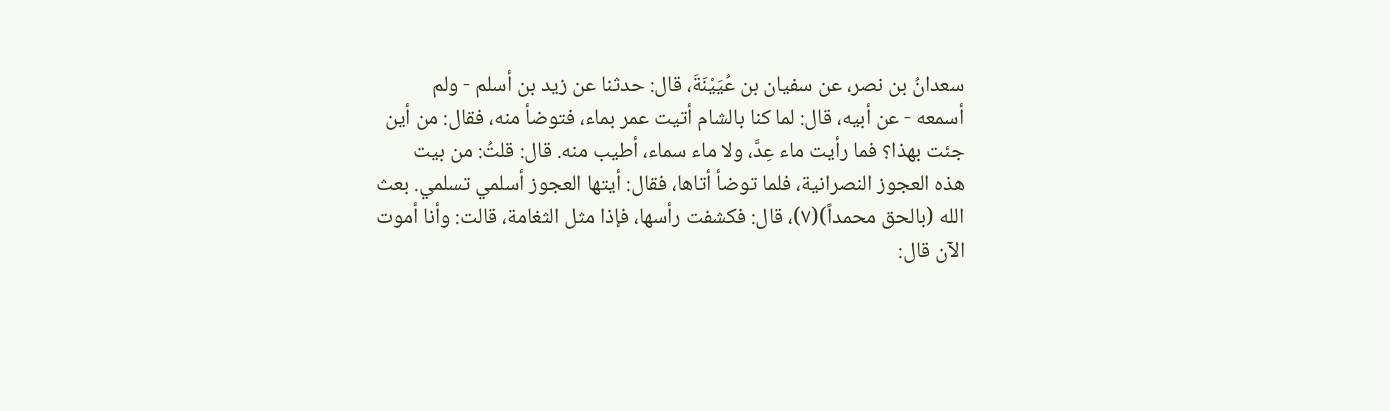سعدانُ بن نصر، عن سفيان بن عُيَيْنَةَ، قال: حدثنا عن زيد بن أسلم - ولم
أسمعه - عن أبيه، قال: لما كنا بالشام أتيت عمر بماء، فتوضأ منه، فقال: من أين
جئت بهذا؟ فما رأيت ماء عِدَّ، ولا ماء سماء، أطيب منه. قال: قلتُ: من بيت
هذه العجوز النصرانية، فلما توضأ أتاها، فقال: أيتها العجوز أسلمي تسلمي. بعث
الله (بالحق محمداً)(٧)، قال: فكشفت رأسها، فإذا مثل الثغامة، قالت: وأنا أموت
الآن قال: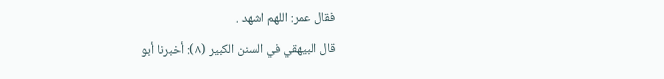فقال عمر: اللهم اشهد .
قال البيهقي في السنن الكبير (٨): أخبرنا أبو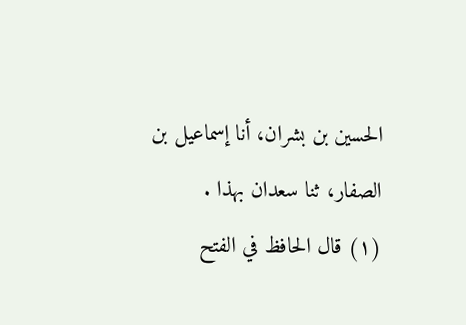الحسين بن بشران، أنا إسماعيل بن
الصفار، ثنا سعدان بهذا .
(١) قال الحافظ في الفتح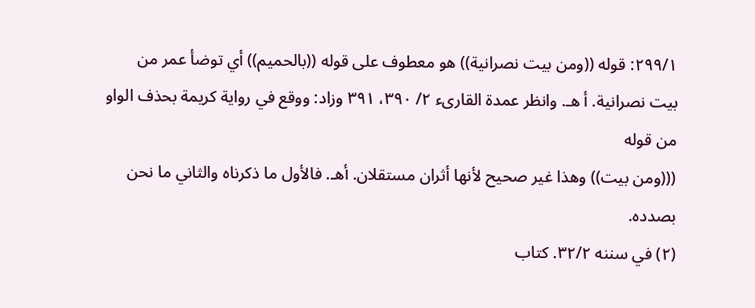٢٩٩/١: قوله ((ومن بيت نصرانية)) هو معطوف على قوله ((بالحميم)) أي توضأ عمر من
بيت نصرانية. أ هـ. وانظر عمدة القارىء ٢/ ٣٩٠، ٣٩١ وزاد: ووقع في رواية كريمة بحذف الواو من قوله
(((ومن بيت)) وهذا غير صحيح لأنها أثران مستقلان. أهـ. فالأول ما ذكرناه والثاني ما نحن بصدده.
(٢) في سننه ٣٢/٢. كتاب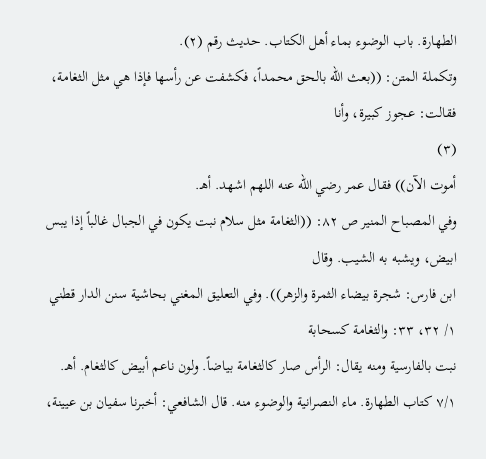الطهارة. باب الوضوء بماء أهل الكتاب. حديث رقم (٢).
وتكملة المتن: ((بعث الله بالحق محمداً، فكشفت عن رأسها فإذا هي مثل الثغامة، فقالت: عجوز كبيرة، وأنا
(٣)
أموت الآن)) فقال عمر رضي الله عنه اللهم اشهد. أهـ.
وفي المصباح المنير ص ٨٢: ((الثغامة مثل سلام نبت يكون في الجبال غالباً إذا يبس ابيض، ويشبه به الشيب. وقال
ابن فارس: شجرة بيضاء الثمرة والزهر)). وفي التعليق المغني بحاشية سنن الدار قطني ١/ ٣٢، ٣٣: والثغامة كسحابة
نبت بالفارسية ومنه يقال: الرأس صار كالثغامة بياضاً. ولون ناعم أبيض كالثغام. أهـ.
٧/١ كتاب الطهارة. ماء النصرانية والوضوء منه. قال الشافعي: أخبرنا سفيان بن عيينة،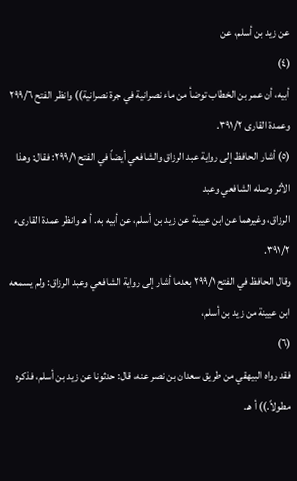عن زيد بن أسلم، عن
(٤)
أبيه، أن عمر بن الخطاب توضأ من ماء نصرانية في جرة نصرانية)) وانظر الفتح ٢٩٩/٦ وعمدة القارى ٣٩١/٢.
(٥) أشار الحافظ إلى رواية عبد الرزاق والشافعي أيضاً في الفتح ٢٩٩/١: فقال: وهذا الأثر وصله الشافعي وعبد
الرزاق، وغيرهما عن ابن عيينة عن زيد بن أسلم، عن أبيه به. أ هـ وانظر عمدة القارىء ٣٩١/٢.
وقال الحافظ في الفتح ٢٩٩/١ بعدما أشار إلى رواية الشافعي وعبد الرزاق: ولم يسمعه ابن عيينة من زيد بن أسلم،
(٦)
فقد رواه البيهقي من طريق سعدان بن نصر عنه، قال: حدثونا عن زيد بن أسلم، فذكره مطولاً.)) أ هـ.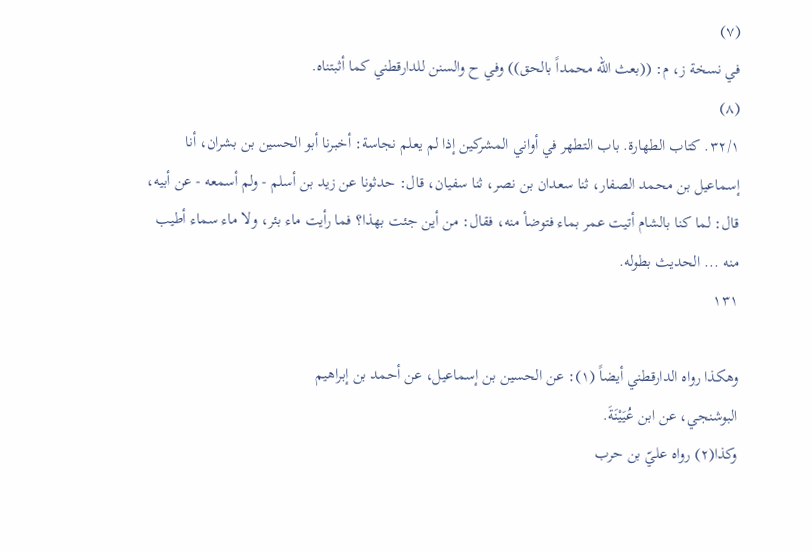(٧)
في نسخة ز، م: ((بعث الله محمداً بالحق)) وفي ح والسنن للدارقطني كما أثبتناه.
(٨)
٣٢/١. كتاب الطهارة. باب التطهر في أواني المشركين إذا لم يعلم نجاسة: أخبرنا أبو الحسين بن بشران، أنا
إسماعيل بن محمد الصفار، ثنا سعدان بن نصر، ثنا سفيان، قال: حدثونا عن زيد بن أسلم - ولم أسمعه - عن أبيه،
قال: لما كنا بالشام أتيت عمر بماء فتوضأ منه، فقال: من أين جئت بهذا؟ فما رأيت ماء بئر، ولا ماء سماء أطيب
منه ... الحديث بطوله.
١٣١

وهكذا رواه الدارقطني أيضاً (١): عن الحسين بن إسماعيل، عن أحمد بن إبراهيم
البوشنجي، عن ابن عُيَيْنَةَ.
وكذا(٢) رواه عليّ بن حرب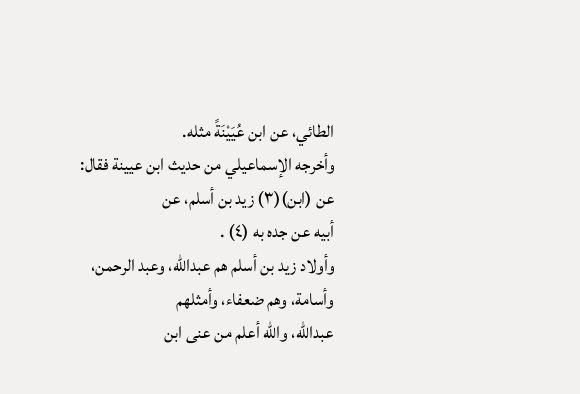الطائي، عن ابن عُيَيْنَةً مثله.
وأخرجه الإسماعيلي من حديث ابن عيينة فقال: عن (ابن)(٣) زيد بن أسلم، عن
أبيه عن جده به (٤) .
وأولاد زيد بن أسلم هم عبدالله، وعبد الرحمن، وأسامة، وهم ضعفاء، وأمثلهم
عبدالله، والله أعلم من عنى ابن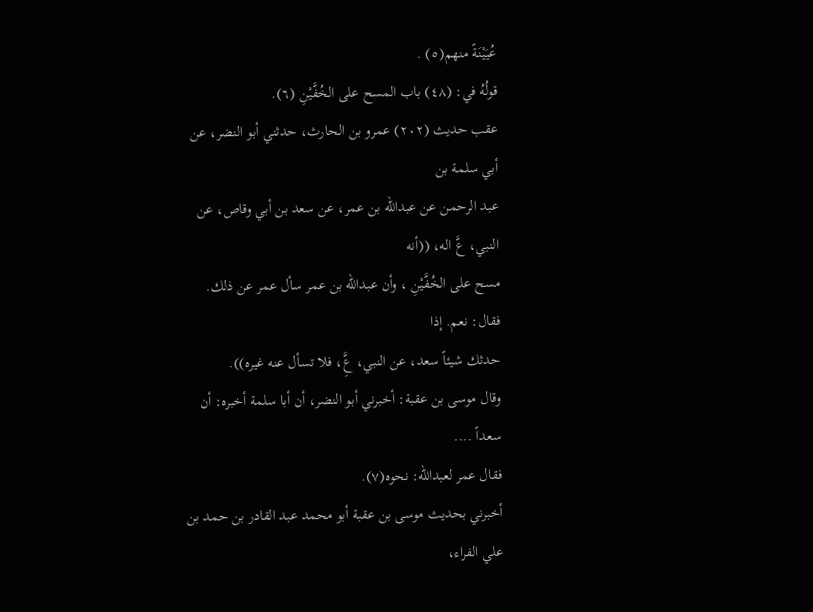عُيَيْنَةً منهم(٥) .
قولُهُ في: (٤٨) باب المسح على الخُفَّيْنِ (٦).
عقب حديث (٢٠٢) عمرو بن الحارث، حدثني أبو النضر، عن أبي سلمة بن
عبد الرحمن عن عبدالله بن عمر، عن سعد بن أبي وقاص، عن النبي، عَّ اله، ((أنه
مسح على الخُفَّيْنِ ، وأن عبدالله بن عمر سأل عمر عن ذلك. فقال: نعم. إذا
حدثك شيئاً سعد، عن النبي، عَِّ، فلا تسأل عنه غيره)).
وقال موسى بن عقبة: أخبرني أبو النضر، أن أبا سلمة أخبره: أن سعداً ....
فقال عمر لعبدالله: نحوه(٧).
أخبرني بحديث موسى بن عقبة أبو محمد عبد القادر بن حمد بن علي الفراء،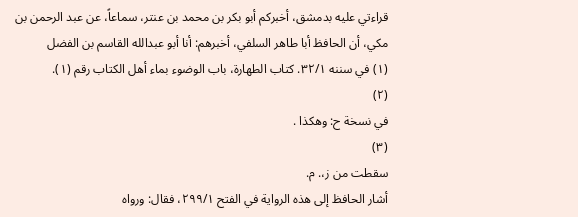قراءتي عليه بدمشق، أخبركم أبو بكر بن محمد بن عنتر، سماعاً، عن عبد الرحمن بن
مكي، أن الحافظ أبا طاهر السلفي، أخبرهم: أنا أبو عبدالله القاسم بن الفضل
(١) في سننه ٣٢/١. كتاب الطهارة، باب الوضوء بماء أهل الكتاب رقم (١).
(٢)
في نسخة ح: وهكذا .
(٣)
سقطت من ز،. م.
أشار الحافظ إلى هذه الرواية في الفتح ٢٩٩/١، فقال: ورواه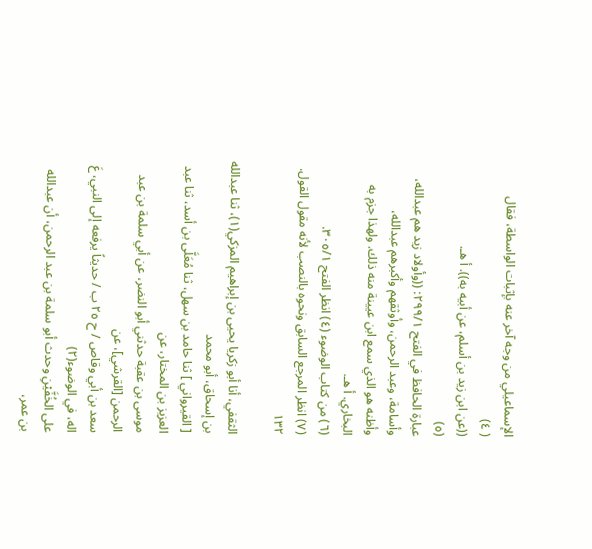الإسماعيلي من وجه آخر عنه بإثبات الواسطة، فقال
( ٤)
((عن ابن زيد بن أسلم، عن أبيه به)). أ هـ.
(٥)
عبارة الحافظ في الفتح ٢٩٩/١: ((وأولاد زيد هم عبدالله، وأسامة، وعبد الرحمن، وأوثقهم وأكبرهم عبدالله،
وأظنه هو الذي سمع ابن عيينة منه ذلك. ولهذا جزم به البخاري. أ هـ.
(٦) من كتاب الوضوء (٤) انظر الفتح ٣٠٥/١.
(٧) انظر المرجع السابق ونحوه بالنصب لأنه مقول القول.
١٣٢

الثقفي، أنا أبو زكريا يحيى بن إبراهيم المزكي(١)، ثنا عبدالله بن إسحاق، أبو محمد
[ القيرواني ] ثنا حامد بن سهل، ثنا مُعَلَّى بن أسد، ثنا عبد العزيز بن المختار، عن
موسى بن عقبة حدثني أبو النضر، عن أبي سلمة بن عبد الرحمن [القرشي]، عن
سعد بن أبي وقاص / ح ٢٥ ب / حديثاً يرفعه إلى النبي، عَ اله، في الوضوء(٢)
على الخُفَّيْنِ وحدث أبو سلمة بن عبد الرحمن، أن عبدالله بن عمر،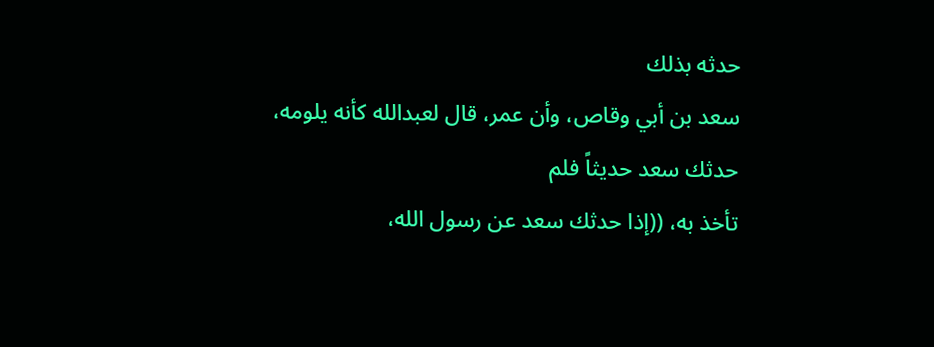حدثه بذلك
سعد بن أبي وقاص، وأن عمر، قال لعبدالله كأنه يلومه، حدثك سعد حديثاً فلم
تأخذ به، ((إذا حدثك سعد عن رسول الله،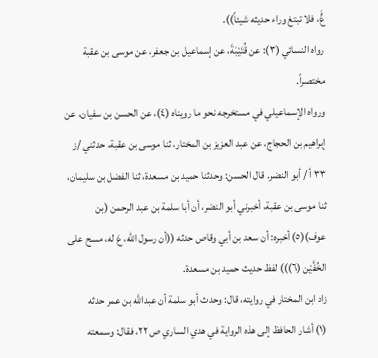عٍَّ، فلا تبتغ وراء حديثه شيئاً)).
رواه النسائي (٣): عن قُتَيْبَةَ، عن إسماعيل بن جعفر، عن موسى بن عقبة
مختصراً.
ورواه الإسماعيلي في مستخرجه نحو ما رويناه (٤)، عن الحسن بن سفيان، عن
إبراهيم بن الحجاج، عن عبد العزيز بن المختار، ثنا موسى بن عقبة، حدثني /ز
٣٣ أ / أبو النضر. قال الحسن: وحدثنا حميد بن مسعدة، ثنا الفضل بن سليمان،
ثنا موسى بن عقبة، أخبرني أبو النضر، أن أبا سلمة بن عبد الرحمن (بن
عوف)(٥) أخبره: أن سعد بن أبي وقاص حدثه ((أن رسول الله، عَ له، مسح على
الخُفَّيْن (٦))) لفظ حديث حميد بن مسعدة.
زاد ابن المختار في روايته، قال: وحدث أبو سلمة أن عبدالله بن عمر حدثه
(١) أشار الحافظ إلى هذه الرواية في هدي الساري ص ٢٢، فقال: وسمعته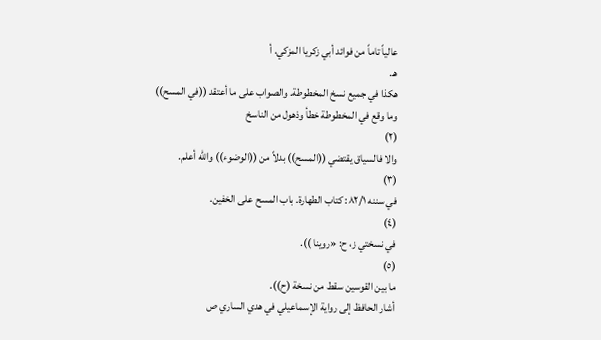عالياً تاماً من فوائد أبي زكريا المزكي. أ
هـ.
هكذا في جميع نسخ المخطوطة. والصواب على ما أعتقد ((في المسح)) وما وقع في المخطوطة خطأ وذهول من الناسخ
(٢)
والا فالسياق يقتضي ((المسح)) بدلاً من ((الوضوء)) والله أعلم.
(٣)
في سننه ٨٢/١: كتاب الطهارة. باب المسح على الخفين.
(٤)
في نسختي ز، ح: «روینا )).
(٥)
ما بين القوسين سقط من نسخة (ح)).
أشار الحافظ إلى رواية الإسماعيلي في هدي الساري ص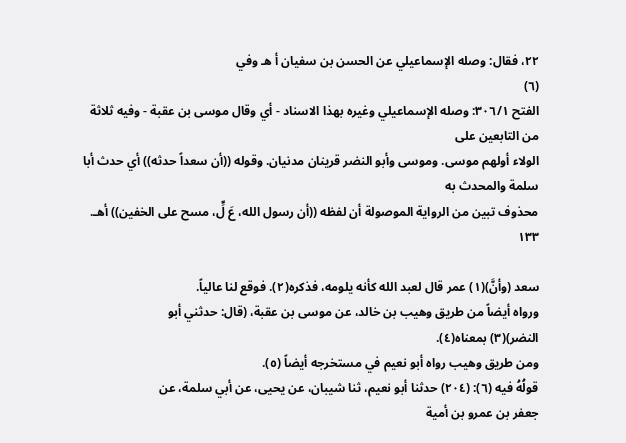٢٢، فقال: وصله الإسماعيلي عن الحسن بن سفيان أ هـ وفي
(٦)
الفتح ٣٠٦/١: وصله الإسماعيلي وغيره بهذا الاسناد - أي وقال موسى بن عقبة - وفيه ثلاثة من التابعين على
الولاء أولهم موسى. وموسى وأبو النضر قرينان مدنيان. وقوله ((أن سعداً حدثه)) أي حدث أبا سلمة والمحدث به
محذوف تبين من الرواية الموصولة أن لفظه ((أن رسول الله، عَ لٍّ، مسح على الخفين)) أهـ.
١٣٣

سعد (وأنَّ)(١) عمر قال لعبد الله كأنه يلومه، فذكره(٢). فوقع لنا عالياً.
ورواه أيضاً من طريق وهيب بن خالد، عن موسى بن عقبة، (قال: حدثني أبو
النضر)(٣) بمعناه(٤).
ومن طريق وهيب رواه أبو نعيم في مستخرجه أيضاً (٥).
قولُهُ فيه (٦): (٢٠٤) حدثنا أبو نعيم، ثنا شيبان، عن يحيى، عن أبي سلمة، عن
جعفر بن عمرو بن أمية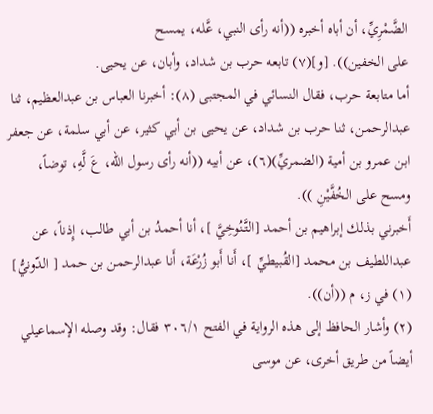الضَّمْرِيِّ، أن أباه أخبره ((أنه رأى النبي، عَّله، يمسح
على الخفين)). [و](٧) تابعه حرب بن شداد، وأبان، عن يحيى.
أما متابعة حرب، فقال النسائي في المجتبى (٨): أخبرنا العباس بن عبدالعظيم، ثنا
عبدالرحمن، ثنا حرب بن شداد، عن يحيى بن أبي كثير، عن أبي سلمة، عن جعفر
ابن عمرو بن أمية (الضمريِّ)(٦)، عن أبيه ((أنه رأى رسول الله، عَ لَّهِ، توضاً،
ومسح على الخُفَّيْنِ )).
أَخبرني بذلك إبراهيم بن أحمد [التَّنُوخِيَّ ]، أنا أحمدُ بن أبي طالب، إِذناً، عن
عبداللطيف بن محمد [القُبيطيِّ ]، أَنا أَبو زُرْعَة، أَنا عبدالرحمن بن حمد [ الدّونيُّ]
(١) في ز، م ((أن)).
(٢) وأشار الحافظ إلى هذه الرواية في الفتح ٣٠٦/١ فقال: وقد وصله الإسماعيلي أيضاً من طريق أخرى، عن موسى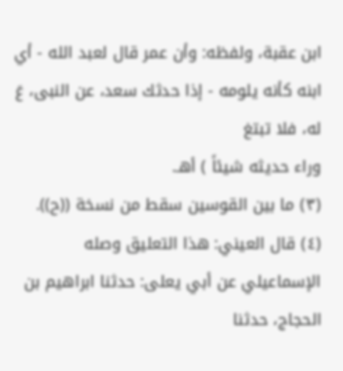ابن عقبة، ولفظه: وأن عمر قال لعبد الله - أي ابنه كأنه يلومه - إذا حدثك سعد، عن النبى، عَ له، فلا تبتغ
وراء حديثه شيئاً ) أهـ.
(٣) ما بين القوسين سقط من نسخة ((ح)).
(٤) قال العيني: هذا التعليق وصله الإسماعيلي عن أبي يعلى: حدثنا ابراهيم بن الحجاج، حدثنا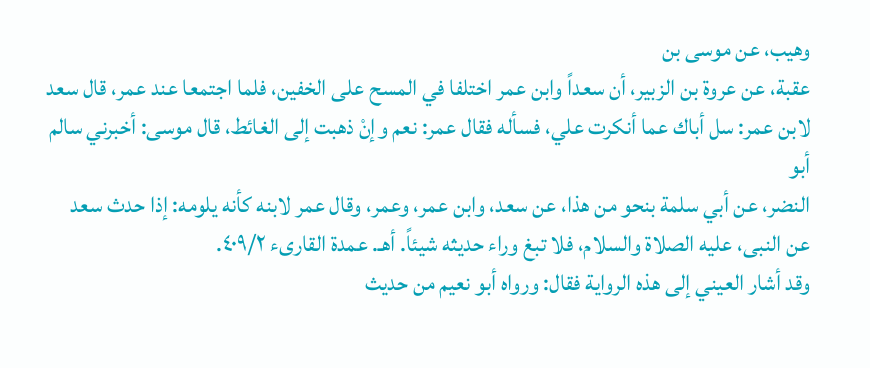وهيب، عن موسى بن
عقبة، عن عروة بن الزبير، أن سعداً وابن عمر اختلفا في المسح على الخفين، فلما اجتمعا عند عمر، قال سعد
لابن عمر: سل أباك عما أنكرت علي، فسأله فقال عمر: نعم وإنْ ذهبت إلى الغائط، قال موسى: أخبرني سالم أبو
النضر، عن أبي سلمة بنحو من هذا، عن سعد، وابن عمر، وعمر، وقال عمر لابنه كأنه يلومه: إذا حدث سعد
عن النبى، عليه الصلاة والسلام، فلا تبغ وراء حديثه شيئاً. أهـ. عمدة القارىء ٤٠٩/٢.
وقد أشار العيني إلى هذه الرواية فقال: ورواه أبو نعيم من حديث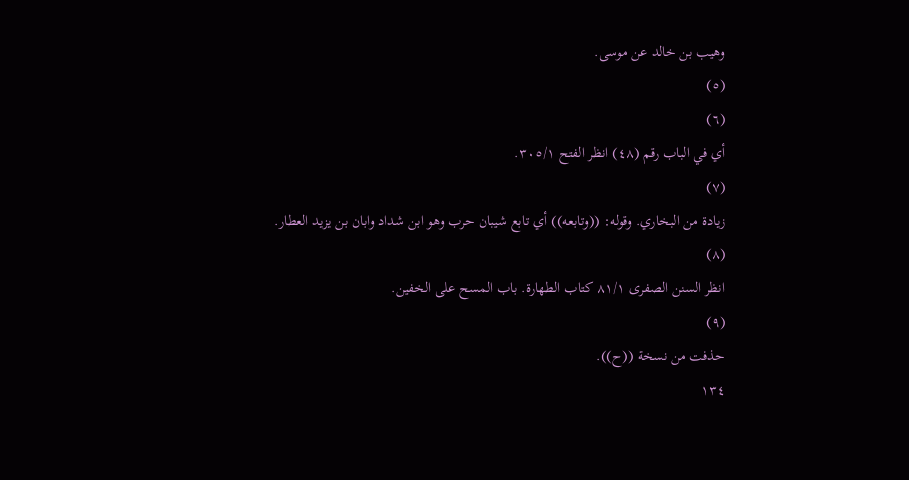وهيب بن خالد عن موسى.
(٥)
(٦)
أي في الباب رقم (٤٨) انظر الفتح ٣٠٥/١.
(٧)
زيادة من البخاري. وقوله: ((وتابعه)) أي تابع شيبان حرب وهو ابن شداد وابان بن يزيد العطار.
(٨)
انظر السنن الصفرى ٨١/١ كتاب الطهارة. باب المسح على الخفين.
(٩)
حذفت من نسخة ((ح)).
١٣٤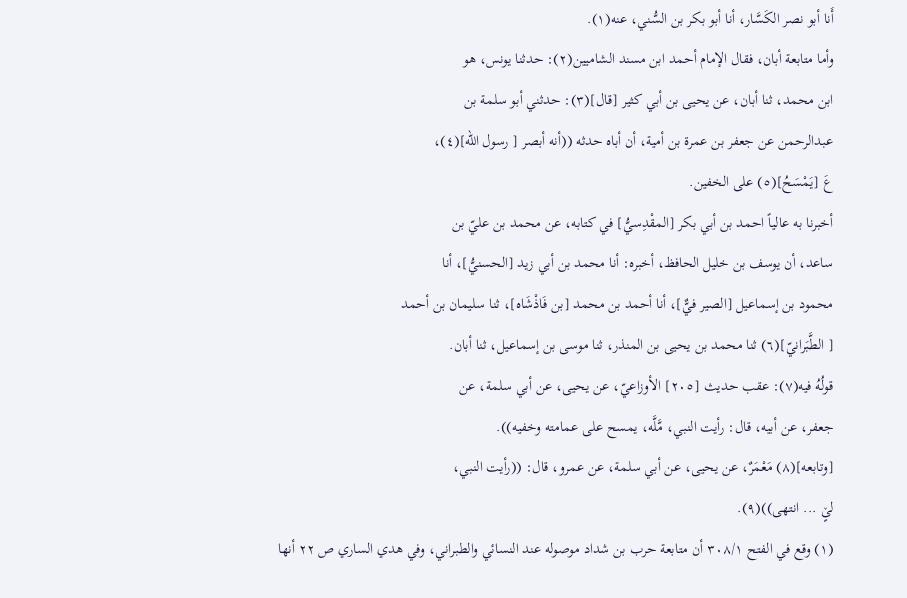أَنا أبو نصر الكَسَّار، أنا أبو بكر بن السُّني، عنه(١).
وأما متابعة أبان، فقال الإمام أحمد ابن مسند الشاميين(٢): حدثنا يونس، هو
ابن محمد، ثنا أبان، عن يحيى بن أبي كثير [قال](٣): حدثني أبو سلمة بن
عبدالرحمن عن جعفر بن عمرة بن أمية، أن أباه حدثه ((أنه أبصر [ رسول الله](٤)،
عَ [يَمْسَحُ](٥) على الخفين.
أخبرنا به عالياً احمد بن أبي بكر [المقْدِسيُّ] في كتابه، عن محمد بن عليّ بن
ساعد، أن يوسف بن خليل الحافظ، أخبره: أنا محمد بن أبي زيد [الحسنيُّ]، أنا
محمود بن إسماعيل [الصير فيٌّ]، أنا أحمد بن محمد [بن فَاذْشَاه]، ثنا سليمان بن أحمد
[ الطَّبَرانيّ](٦) ثنا محمد بن يحيى بن المنذر، ثنا موسى بن إسماعيل، ثنا أبان.
قولُهُ فيه(٧): عقب حديث [٢٠٥] الأوزاعيّ، عن يحيى، عن أبي سلمة، عن
جعفر، عن أبيه، قال: رأيت النبي، مَّلَّه، يمسح على عمامته وخفيه)).
[وتابعه](٨) مَعْمَرٌ، عن يحيى، عن أبي سلمة، عن عمرو، قال: ((رأيت النبي،
لێٍ ... انتھی))(٩).
(١) وقع في الفتح ٣٠٨/١ أن متابعة حرب بن شداد موصوله عند النسائي والطبراني، وفي هدي الساري ص ٢٢ أنها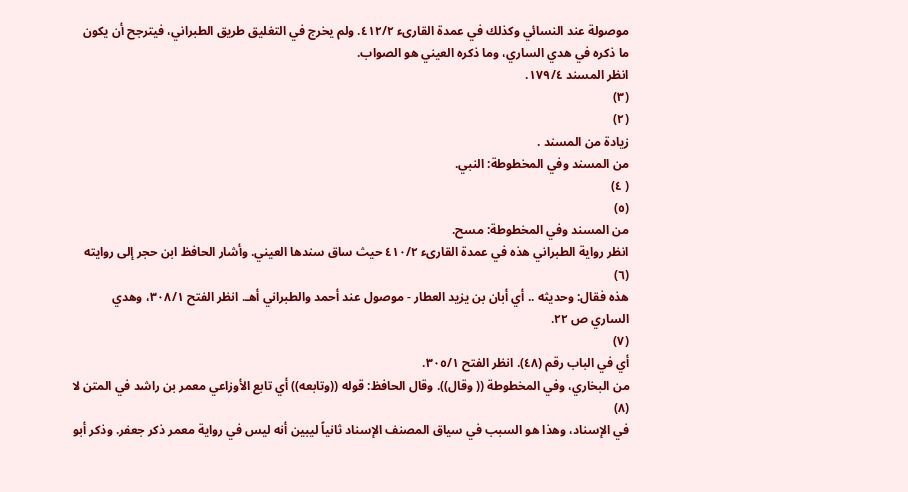موصولة عند النسائي وكذلك في عمدة القارىء ٤١٢/٢. ولم يخرج في التغليق طريق الطبراني، فيترجح أن يكون
ما ذكره في هدي الساري، وما ذكره العيني هو الصواب.
انظر المسند ١٧٩/٤.
(٣)
(٢)
زيادة من المسند .
من المسند وفي المخطوطة: النبي.
( ٤)
(٥)
من المسند وفي المخطوطة: مسح.
انظر رواية الطبراني هذه في عمدة القارىء ٤١٠/٢ حيث ساق سندها العيني. وأشار الحافظ ابن حجر إلى روايته
(٦)
هذه فقال: وحديثه .. أي أبان بن يزيد العطار - موصول عند أحمد والطبراني أهـ. انظر الفتح ٣٠٨/١، وهدي
الساري ص ٢٢.
(٧)
أي في الباب رقم (٤٨). انظر الفتح ٣٠٥/١.
من البخاري، وفي المخطوطة (( وقال)). وقال الحافظ: قوله ((وتابعه)) أي تابع الأوزاعي معمر بن راشد في المتن لا
(٨)
في الإسناد، وهذا هو السبب في سياق المصنف الإسناد ثانياً ليبين أنه ليس في رواية معمر ذكر جعفر. وذكر أبو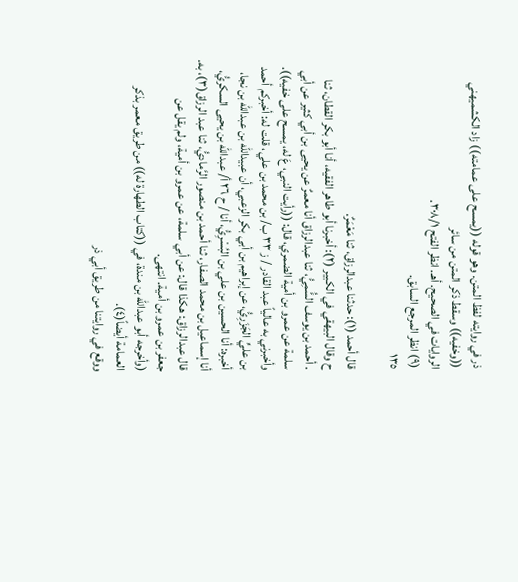ذر في روايته لفظ المتن. وهو قوله ((يمسح على عمامته)) زاد الكشميهني ((وخفيه)) وسقط ذكر المتن من سائر
الروايات في الصحيح. أهـ. انظر الفتح ٣٠٨/١.
(٩) انظر المرجع السابق.
١٣٥

قال أحمد (١): حدثنا عبدالرزاق، ثنا مَعْمَرٌ.
ح وقال البيهقي في الكبير (٢): أخبرنا أبو طاهر الفقيه، أنا أبو بكر القطان، ثنا
. أحمد بن يوسف السَُّمِيُّ، ثنا عبدالرزاق أنا معمرٌ عن يحيى بن أبي كثير عن أبي
سلمة عن عمرو بن أمية الضمري، قال: ((رأيت النبي، عَ له، يمسح على خفيه)).
وأخبرني به عالياً عبد القادر / ز ٣٣ ب/ بن محمد بن علي، قلت له: أخبركم أحمد
بن عليٍّ الجَزَرِيُّ، عن إبراهيم بن أبي بكر الزعبي، أن عبيدالله بن عبدالله بن نجا،
أخبره: أنا الحسين بن علي بن البُسْرِيُّ، أنا / ح ٢٦ أ/ عبدالله بن يحيى السكريُّ،
أنا إسماعيل بن محمد الصفار، ثنا أحمد بن منصور الرَّماديُّ، ثنا عبد الرزاق(٣)، به.
قال عبدالرزاق: هكذا قال: عن أبي سلمة، عن عمرو بن أمية، ولم يقل عن
جعفر بن عمرو بن أمية. انتھی.
(وأخرجه أبو عبدالله بن مندة، في ((كتاب الطهارة له)) من طريق معمر بذكر
العمامة أيضاً(٤).
ووقع في روايتنا من طريق أبي ذر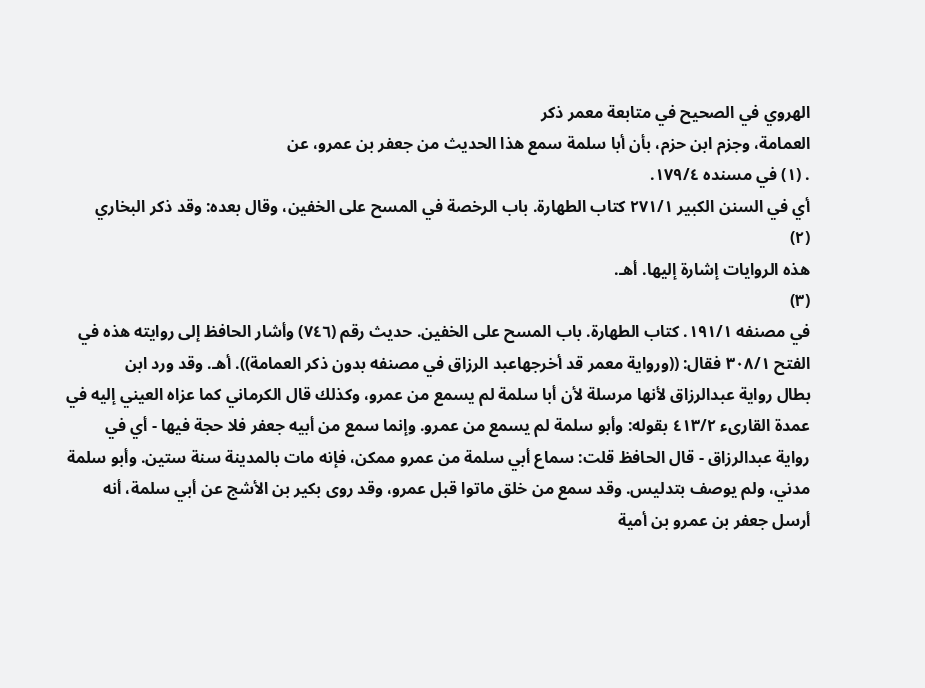الهروي في الصحيح في متابعة معمر ذكر
العمامة، وجزم ابن حزم، بأن أبا سلمة سمع هذا الحديث من جعفر بن عمرو، عن
. (١) في مسنده ١٧٩/٤.
أي في السنن الكبير ٢٧١/١ كتاب الطهارة. باب الرخصة في المسح على الخفين، وقال بعده: وقد ذكر البخاري
(٢)
هذه الروايات إشارة إليها. أهـ.
(٣)
في مصنفه ١٩١/١. كتاب الطهارة. باب المسح على الخفين. حديث رقم (٧٤٦) وأشار الحافظ إلى روايته هذه في
الفتح ٣٠٨/١ فقال: ((ورواية معمر قد أخرجهاعبد الرزاق في مصنفه بدون ذكر العمامة)). أهـ. وقد ورد ابن
بطال رواية عبدالرزاق لأنها مرسلة لأن أبا سلمة لم يسمع من عمرو، وكذلك قال الكرماني كما عزاه العيني إليه في
عمدة القارىء ٤١٣/٢ بقوله: وأبو سلمة لم يسمع من عمرو. وإنما سمع من أبيه جعفر فلا حجة فيها - أي في
رواية عبدالرزاق - قال الحافظ قلت: سماع أبي سلمة من عمرو ممكن، فإنه مات بالمدينة سنة ستين. وأبو سلمة
مدني، ولم يوصف بتدليس. وقد سمع من خلق ماتوا قبل عمرو، وقد روى بكير بن الأشج عن أبي سلمة، أنه
أرسل جعفر بن عمرو بن أمية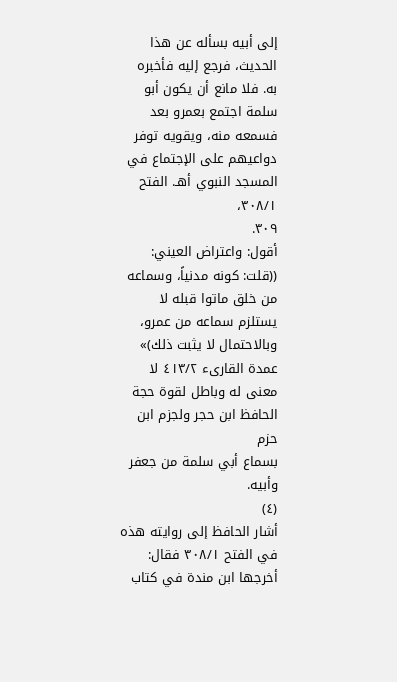إلى أبيه بسأله عن هذا الحديث، فرجع إليه فأخبره به. فلا مانع أن يكون أبو
سلمة اجتمع بعمرو بعد فسمعه منه، ويقويه توفر دواعيهم على الإجتماع في المسجد النبوي أهـ. الفتح ٣٠٨/١،
٣٠٩.
أقول: واعتراض العيني: ((قلت: كونه مدنياً، وسماعه من خلق ماتوا قبله لا يستلزم سماعه من عمرو،
وبالاحتمال لا يثبت ذلك)» عمدة القارىء ٤١٣/٢ لا معنى له وباطل لقوة حجة الحافظ ابن حجر ولجزم ابن حزم
بسماع أبي سلمة من جعفر وأبيه.
(٤)
أشار الحافظ إلى روايته هذه في الفتح ٣٠٨/١ فقال: أخرجها ابن مندة في كتاب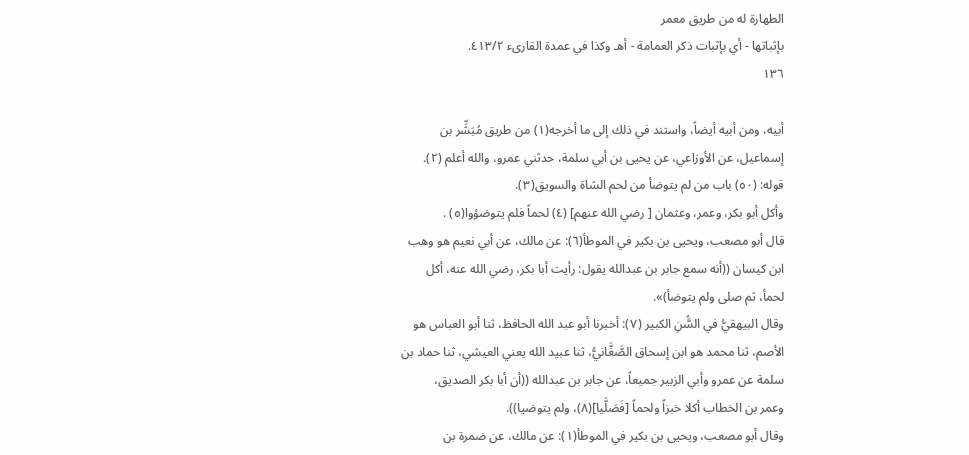الطهارة له من طريق معمر
بإثباتها - أي بإثبات ذكر العمامة - أهـ وكذا في عمدة القارىء ٤١٣/٢.
١٣٦

أبيه، ومن أبيه أيضاً، واستند في ذلك إلى ما أخرجه(١) من طريق مُبَشِّر بن
إسماعيل، عن الأوزاعي، عن يحيى بن أبي سلمة، حدثني عمرو، والله أعلم (٢).
قوله: (٥٠) باب من لم يتوضأ من لحم الشاة والسويق(٣).
وأكل أبو بكر، وعمر، وعثمان [ رضي الله عنهم] (٤) لحماً فلم يتوضؤوا(٥) .
قال أبو مصعب، ويحيى بن بكير في الموطأ(٦): عن مالك، عن أبي نعيم هو وهب
ابن كيسان ((أنه سمع جابر بن عبدالله يقول: رأيت أبا بكر، رضي الله عنه، أكل
لحمأ، ثم صلى ولم يتوضأ)».
وقال البيهقيُّ في السَُّنِ الكبير (٧): أخبرنا أبو عبد الله الحافظ، ثنا أبو العباس هو
الأصم، ثنا محمد هو ابن إسحاق الصَّغَّانيُّ، ثنا عبيد الله يعني العيشي، ثنا حماد بن
سلمة عن عمرو وأبي الزبير جميعاً، عن جابر بن عبدالله ((أن أبا بكر الصديق،
وعمر بن الخطاب أكلا خبزاً ولحماً [فَصَلَّيا](٨)، ولم يتوضيا)).
وقال أبو مصعب، ويحيى بن بكير في الموطأ(١): عن مالك، عن ضمرة بن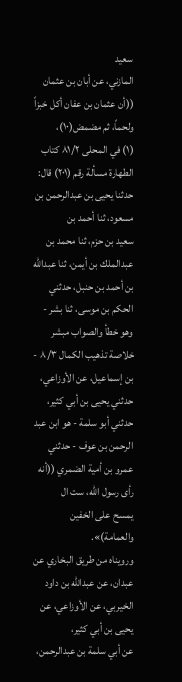سعيد
المازني، عن أبان بن عثمان ((أن عثمان بن عفان أكل خبزاً ولحماً، ثم مضمض(١٠)،
(١) في المحلى ٨١/٢ كتاب الطهارة مسألة رقم (٢٠١) قال: حدثنا يحيى بن عبدالرحمن بن مسعود، ثنا أحمد بن
سعيد بن حزم، ثنا محمد بن عبدالملك بن أيمن، ثنا عبدالله بن أحمد بن حنبل، حدثني الحكم بن موسى، ثنا بشر -
وهو خطأ والصواب مبشر خلاصة تذهيب الكمال ٨/٣ - بن إسماعيل، عن الأوزاعي، حدثني يحيى بن أبي كثير،
حدثني أبو سلمة - هو ابن عبد الرحمن بن عوف - حدثني عمرو بن أمية الضمري ((أنه رأى رسول الله، ست ال
يمسح على الخفين والعمامة)».
ورويناه من طريق البخاري عن عبدان، عن عبدالله بن داود الخيربي، عن الأوزاعي، عن يحيى بن أبي كثير،
عن أبي سلمة بن عبدالرحمن،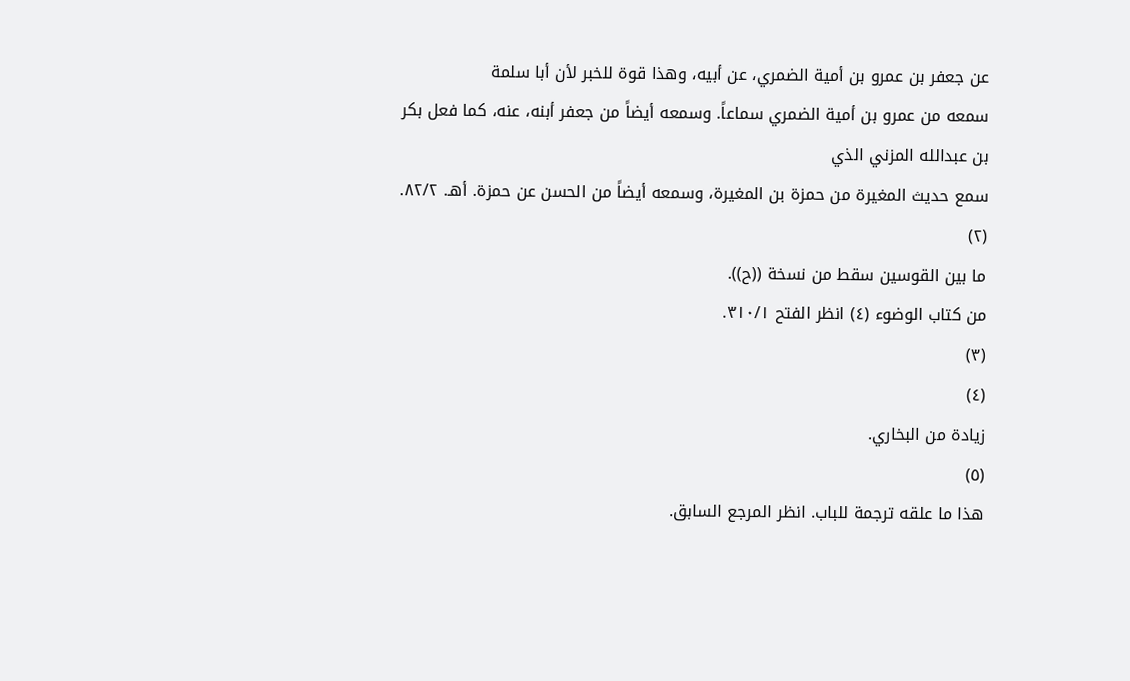عن جعفر بن عمرو بن أمية الضمري، عن أبيه، وهذا قوة للخبر لأن أبا سلمة
سمعه من عمرو بن أمية الضمري سماعاً. وسمعه أيضاً من جعفر أبنه، عنه، كما فعل بكر بن عبدالله المزني الذي
سمع حديث المغيرة من حمزة بن المغيرة، وسمعه أيضاً من الحسن عن حمزة. أهـ. ٨٢/٢.
(٢)
ما بين القوسين سقط من نسخة ((ح)).
من كتاب الوضوء (٤) انظر الفتح ٣١٠/١.
(٣)
(٤)
زيادة من البخاري.
(٥)
هذا ما علقه ترجمة للباب. انظر المرجع السابق.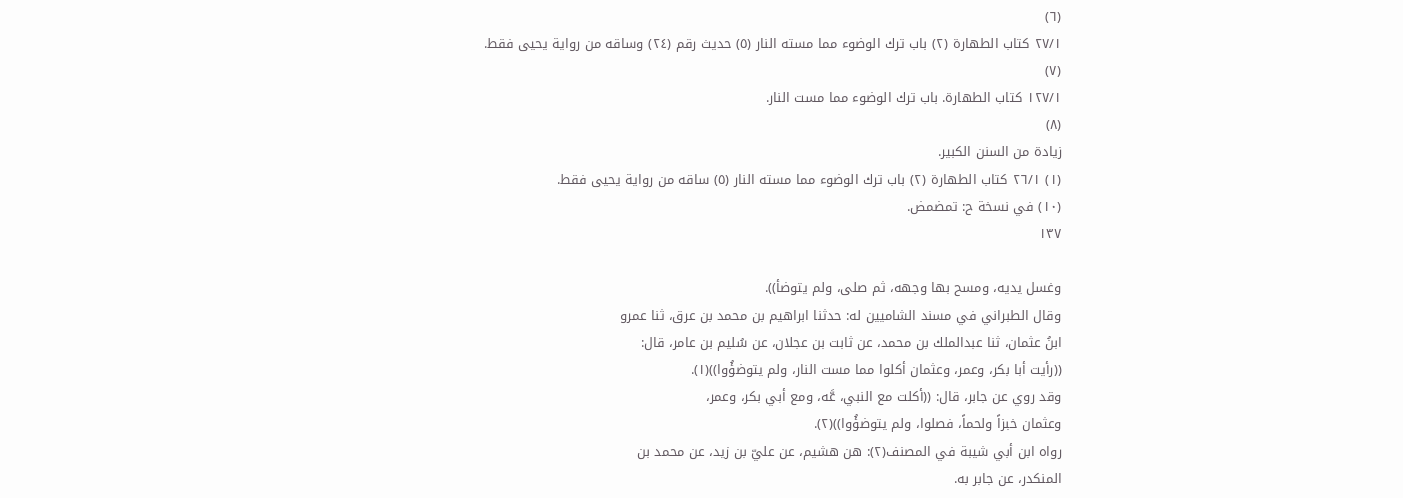(٦)
٢٧/١ كتاب الطهارة (٢) باب ترك الوضوء مما مسته النار (٥) حديث رقم (٢٤) وساقه من رواية يحيى فقط.
(٧)
١٢٧/١ كتاب الطهارة. باب ترك الوضوء مما مست النار.
(٨)
زيادة من السنن الكبير.
(١) ٢٦/١ كتاب الطهارة (٢) باب ترك الوضوء مما مسته النار (٥) ساقه من رواية يحيى فقط.
(١٠) في نسخة ح: تمضمض.
١٣٧

وغسل يديه، ومسح بها وجهه، ثم صلى، ولم يتوضأ)).
وقال الطبراني في مسند الشاميين له: حدثنا ابراهيم بن محمد بن عرق، ثنا عمرو
ابنُ عثمان، ثنا عبدالملك بن محمد، عن ثابت بن عجلان، عن سُليم بن عامر، قال:
((رأيت أبا بكر، وعمر، وعثمان أكلوا مما مست النار، ولم يتوضؤُوا))(١).
وقد روي عن جابر، قال: ((أكلت مع النبي، عَّه، ومع أبي بكر، وعمر،
وعثمان خبزاً ولحماً، فصلوا، ولم يتوضؤُوا))(٢).
رواه ابن أبي شيبة في المصنف(٢): هن هشيم، عن عليّ بن زيد، عن محمد بن
المنكدر، عن جابر به.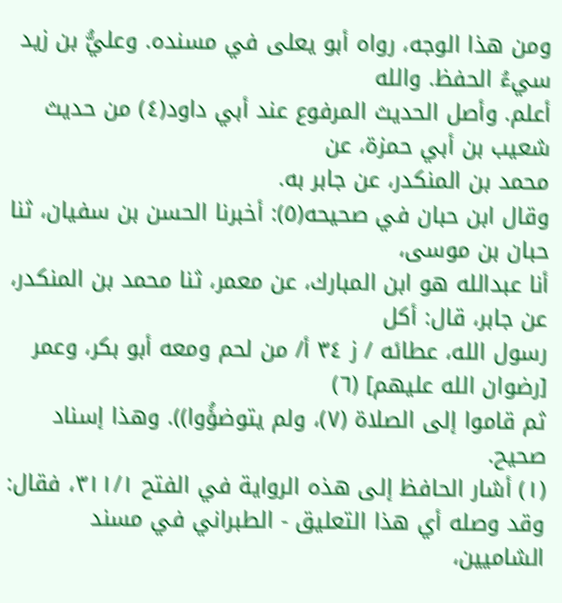ومن هذا الوجه، رواه أبو يعلى في مسنده. وعليُّ بن زيد سيءُ الحفظ. والله
أعلم. وأصل الحديث المرفوع عند أبي داود(٤) من حديث شعيب بن أبي حمزة، عن
محمد بن المنكدر، عن جابر به.
وقال ابن حبان في صحيحه(٥): أخبرنا الحسن بن سفيان، ثنا حبان بن موسى،
أنا عبدالله هو ابن المبارك، عن معمر، ثنا محمد بن المنكدر، عن جابر، قال: أكل
رسول الله، عطائه / ز ٣٤ أ/ من لحم ومعه أبو بكر، وعمر [رضوان الله عليهم] (٦)
ثم قاموا إلى الصلاة (٧)، ولم يتوضؤُوا)). وهذا إسناد صحيح.
(١) أشار الحافظ إلى هذه الرواية في الفتح ٣١١/١، فقال: وقد وصله أي هذا التعليق - الطبراني في مسند الشاميين،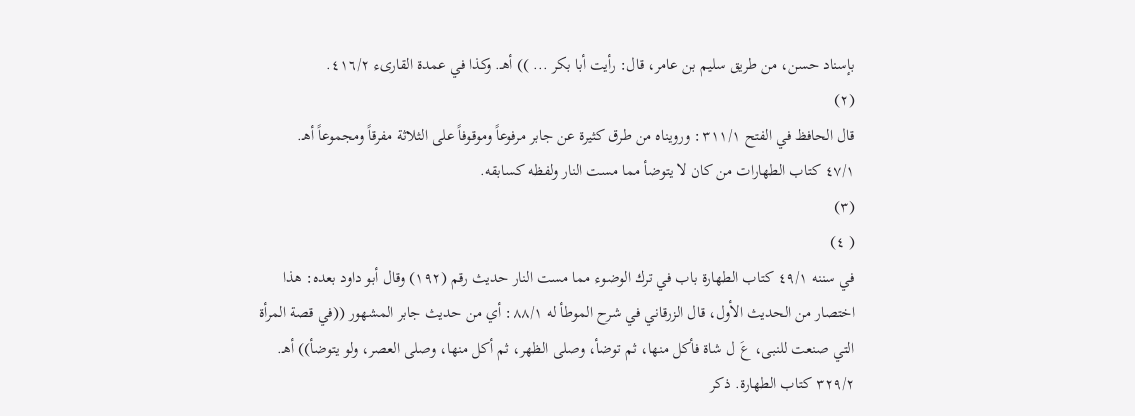بإسناد حسن، من طريق سليم بن عامر، قال: رأيت أبا بكر ... )) أهـ. وكذا في عمدة القارىء ٤١٦/٢.
(٢)
قال الحافظ في الفتح ٣١١/١: ورويناه من طرق كثيرة عن جابر مرفوعاً وموقوفاً على الثلاثة مفرقاً ومجموعاً أهـ.
٤٧/١ كتاب الطهارات من كان لا يتوضأ مما مست النار ولفظه كسابقه.
(٣)
( ٤)
في سننه ٤٩/١ كتاب الطهارة باب في ترك الوضوء مما مست النار حديث رقم (١٩٢) وقال أبو داود بعده: هذا
اختصار من الحديث الأول، قال الزرقاني في شرح الموطأ له ٨٨/١: أي من حديث جابر المشهور ((في قصة المرأة
التي صنعت للنبى، عَ ل شاة فأكل منها، ثم توضأ، وصلى الظهر، ثم أكل منها، وصلى العصر، ولو يتوضأ)) أهـ.
٣٢٩/٢ كتاب الطهارة. ذكر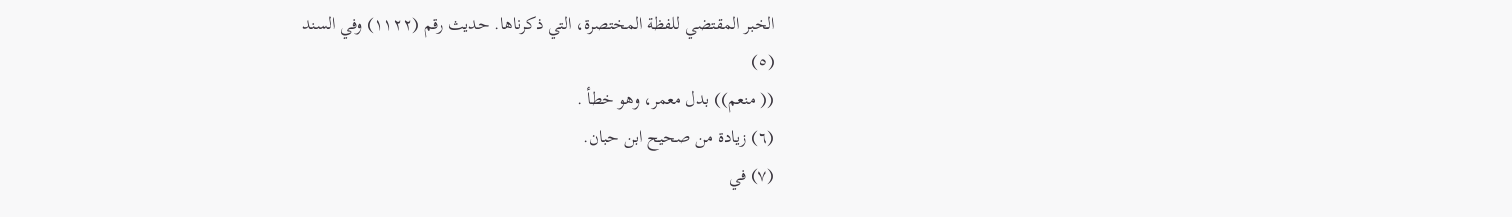الخبر المقتضي للفظة المختصرة، التي ذكرناها. حديث رقم (١١٢٢) وفي السند
(٥)
(( منعم)) بدل معمر، وهو خطأ .
(٦) زيادة من صحيح ابن حبان.
(٧) في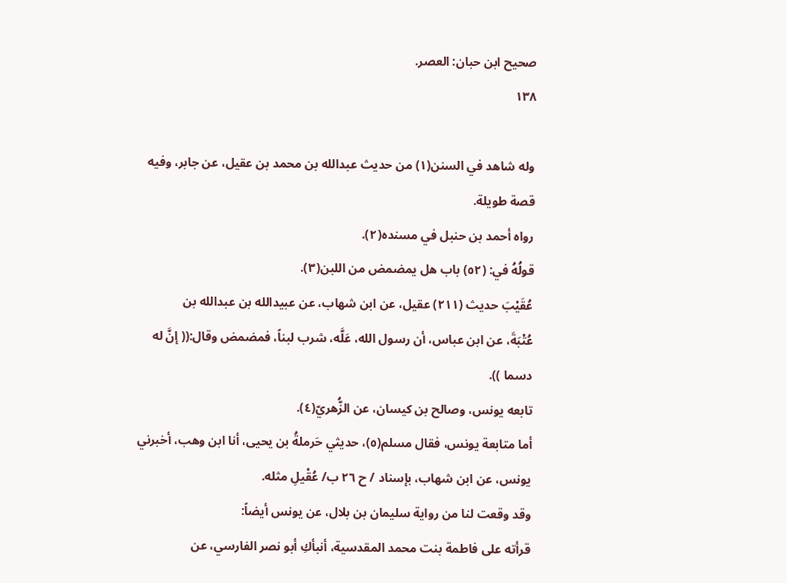صحيح ابن حبان: العصر.
١٣٨

وله شاهد في السنن(١) من حديث عبدالله بن محمد بن عقيل، عن جابر، وفيه
قصة طويلة.
رواه أحمد بن حنبل في مسنده(٢).
قولُهُ في: (٥٢) باب هل يمضمض من اللبن(٣).
عُقَيْبَ حديث (٢١١) عقيل، عن ابن شهاب، عن عبيدالله بن عبدالله بن
عُتْبَةَ، عن ابن عباس، أن رسول الله، عَلَّه، شرب لبناً، فمضمض وقال:(( إنَّ له
دسما )).
تابعه يونس، وصالح بن كيسان، عن الزُّهريّ(٤).
أما متابعة يونس، فقال مسلم(٥)، حديثي حَرملةُ بن يحيى، أنا ابن وهب، أخبرني
يونس، عن ابن شهاب، بإسناد / ح ٢٦ ب/ عُقْيلِ مثله.
وقد وقعت لنا من رواية سليمان بن بلال، عن يونس أيضاً:
قرأته على فاطمة بنت محمد المقدسية، أنبأكِ أبو نصر الفارسي، عن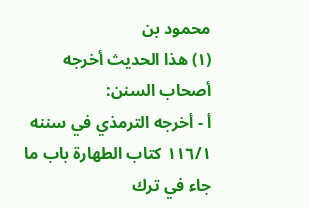محمود بن
(١) هذا الحديث أخرجه أصحاب السنن:
أ - أخرجه الترمذي في سننه ١١٦/١ كتاب الطهارة باب ما جاء في ترك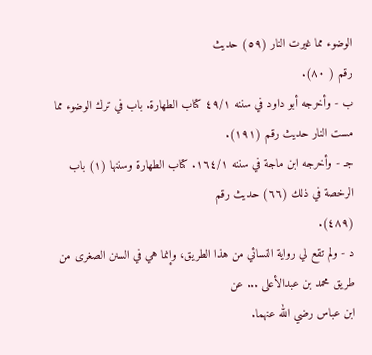الوضوء مما غيرت النار (٥٩) حديث
رقم ( ٨٠).
ب - وأخرجه أبو داود في سننه ٤٩/١ كتاب الطهارة. باب في ترك الوضوء مما مست النار حديث رقم (١٩١).
جـ - وأخرجه ابن ماجة في سننه ١٦٤/١. كتاب الطهارة وسننها (١) باب الرخصة في ذلك (٦٦) حديث رقم
(٤٨٩).
د - ولم تقع لي رواية النسائي من هذا الطريق، وإنما هي في السنن الصغرى من طريق محمد بن عبدالأعلى ... عن
ابن عباس رضي الله عنهما.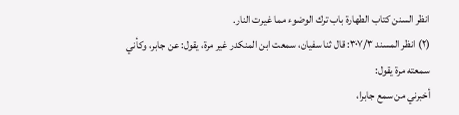انظر السنن كتاب الطهارة باب ترك الوضوء مما غيرت النار.
(٢) انظر المسند ٣٠٧/٣: قال ثنا سفيان، سمعت ابن المنكدر غير مرة، يقول: عن جابر، وكأني سمعته مرة يقول:
أخبرني من سمع جابرا،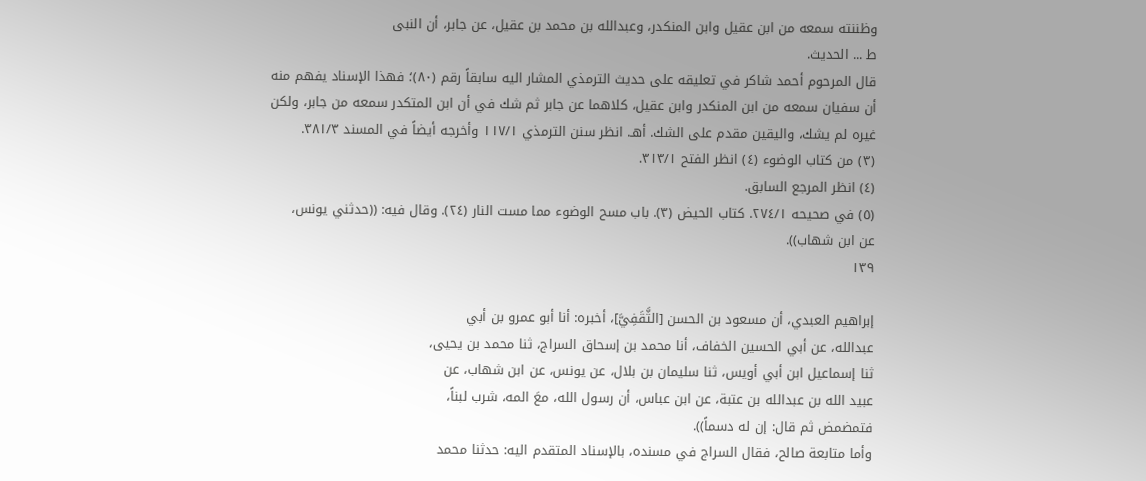وظننته سمعه من ابن عقيل وابن المنكدر، وعبدالله بن محمد بن عقيل، عن جابر، أن النبى
ط ... الحديث.
قال المرحوم أحمد شاكر في تعليقه على حديث الترمذي المشار اليه سابقاً رقم (٨٠)؛ فهذا الإسناد يفهم منه
أن سفيان سمعه من ابن المنكدر وابن عقيل، كلاهما عن جابر ثم شك في أن ابن المتكدر سمعه من جابر، ولكن
غيره لم يشك، واليقين مقدم على الشك. أهـ. انظر سنن الترمذي ١١٧/١ وأخرجه أيضاً في المسند ٣٨١/٣.
(٣) من كتاب الوضوء (٤) انظر الفتح ٣١٣/١.
(٤) انظر المرجع السابق.
(٥) في صحيحه ٢٧٤/١. كتاب الحيض (٣). باب مسح الوضوء مما مست النار (٢٤). وقال فيه: ((حدثني يونس،
عن ابن شهاب)).
١٣٩

إبراهيم العبدي، أن مسعود بن الحسن [الثَّقَفِيَّ]، أخبره: أنا أبو عمرو بن أبي
عبدالله، عن أبي الحسين الخفاف، أنا محمد بن إسحاق السراج، ثنا محمد بن يحيى،
ثنا إسماعيل ابن أبي أويس، ثنا سليمان بن بلال، عن يونس، عن ابن شهاب، عن
عبيد الله بن عبدالله بن عتبة، عن ابن عباس، أن رسول الله، معَ المه، شرب لبناً،
فتمضمض ثم قال: إن له دسماً)).
وأما متابعة صالح، فقال السراج في مسنده، بالإسناد المتقدم اليه: حدثنا محمد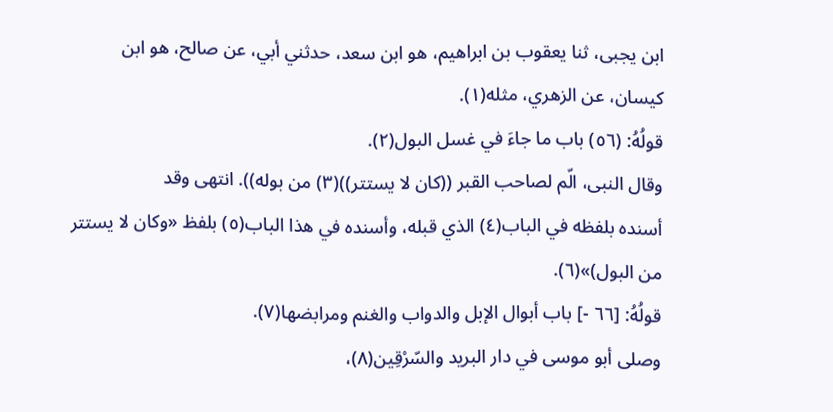ابن يجبى، ثنا يعقوب بن ابراهيم، هو ابن سعد، حدثني أبي، عن صالح، هو ابن
كيسان، عن الزهري، مثله(١).
قولُهُ: (٥٦) باب ما جاءَ في غسل البول(٢).
وقال النبى، الّم لصاحب القبر ((كان لا يستتر))(٣) من بوله)). انتهى وقد
أسنده بلفظه في الباب(٤) الذي قبله، وأسنده في هذا الباب(٥) بلفظ «وكان لا يستتر
من البول)»(٦).
قولُهُ: [٦٦ -] باب أبوال الإبل والدواب والغنم ومرابضها(٧).
وصلى أبو موسى في دار البريد والسّرْقِين(٨)،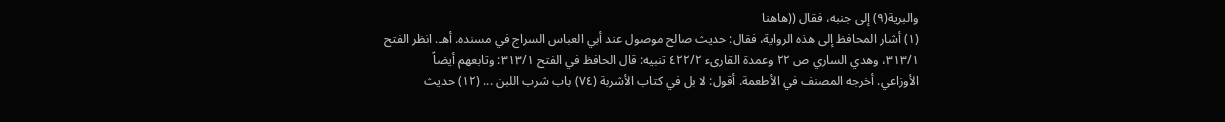والبرية(٩) إلى جنبه، فقال ((هاهنا
(١) أشار المحافظ إلى هذه الرواية، فقال: حديث صالح موصول عند أبي العباس السراج في مسنده. أهـ. انظر الفتح
٣١٣/١، وهدي الساري ص ٢٢ وعمدة القارىء ٤٢٢/٢ تنبيه: قال الحافظ في الفتح ٣١٣/١: وتابعهم أيضاً
الأوزاعي. أخرجه المصنف في الأطعمة. أقول: لا بل في كتاب الأشربة (٧٤) باب شرب اللبن ... (١٢) حديث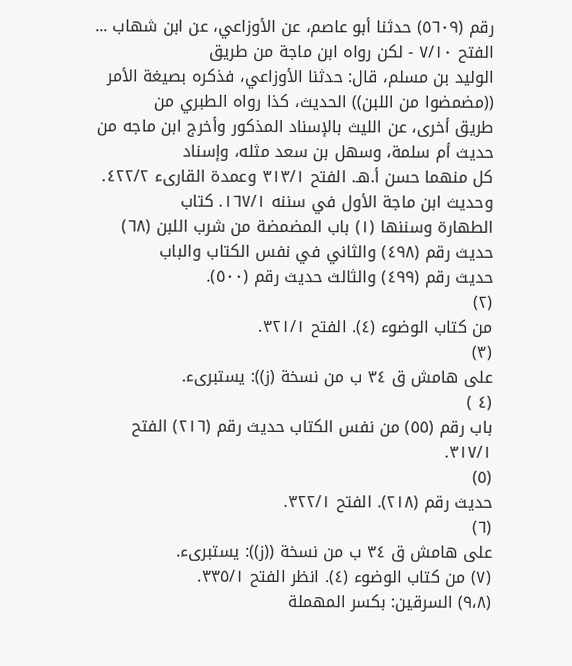رقم (٥٦٠٩) حدثنا أبو عاصم، عن الأوزاعي، عن ابن شهاب ... الفتح ٧/١٠ - لكن رواه ابن ماجة من طريق
الوليد بن مسلم، قال: حدثنا الأوزاعي، فذكره بصيغة الأمر ((مضمضوا من اللبن)) الحديث، كذا رواه الطبري من
طريق أخرى، عن الليث بالإسناد المذكور وأخرج ابن ماجه من حديث أم سلمة، وسهل بن سعد مثله، وإسناد
كل منهما حسن أ.هـ. الفتح ٣١٣/١ وعمدة القارىء ٤٢٢/٢. وحديث ابن ماجة الأول في سننه ١٦٧/١. كتاب
الطهارة وسننها (١) باب المضمضة من شرب اللبن (٦٨) حديث رقم (٤٩٨) والثاني في نفس الكتاب والباب
حديث رقم (٤٩٩) والثالث حديث رقم (٥٠٠).
(٢)
من كتاب الوضوء (٤). الفتح ٣٢١/١.
(٣)
على هامش ق ٣٤ ب من نسخة (ز)): يستبرىء.
(٤ )
باب رقم (٥٥) من نفس الكتاب حديث رقم (٢١٦) الفتح ٣١٧/١.
(٥)
حديث رقم (٢١٨). الفتح ٣٢٢/١.
(٦)
على هامش ق ٣٤ ب من نسخة ((ز)): يستبرىء.
(٧) من كتاب الوضوء (٤). انظر الفتح ٣٣٥/١.
(٩،٨) السرقين: بكسر المهملة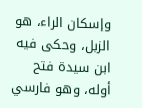وإسكان الراء، هو الزبل، وحكى فيه ابن سيدة فتح أوله، وهو فارسي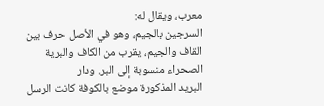معرب، ويقال له:
السرجين بالجيم، وهو في الأصل حرف بين القاف والجيم، يقرب من الكاف والبرية الصحراء منسوبة إلى البر. ودار
البريد المذكورة موضع بالكوفة كانت الرسل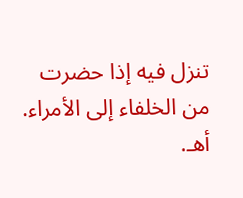تنزل فيه إذا حضرت من الخلفاء إلى الأمراء. أهـ.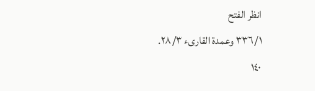انظر الفتح
٣٣٦/١ وعمدة القارىء ٢٨/٣.
١٤٠